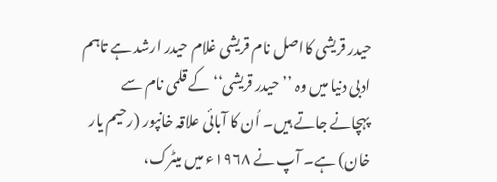حیدر قریشی کااصل نام قریشی غلام حیدر ارشد ہے تاہم ادبی دنیا میں وہ ’’حیدر قریشی‘‘ کے قلمی نام سے پہچانے جاتے ہیں۔ اُن کا آبائی علاقہ خانپور (رحیم یار خان) ہے۔ آپ نے ۱۹۶۸ء میں میٹرک،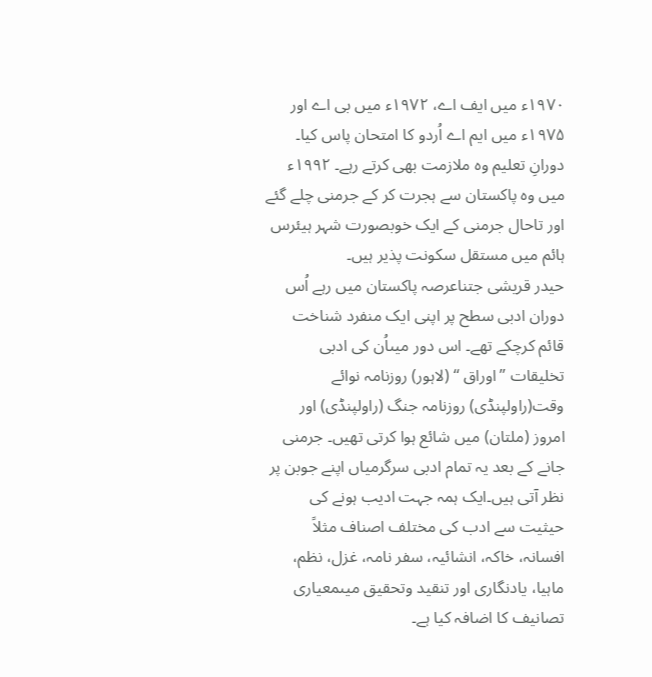۱۹۷۰ء میں ایف اے، ۱۹۷۲ء میں بی اے اور ۱۹۷۵ء میں ایم اے اُردو کا امتحان پاس کیا۔ دورانِ تعلیم وہ ملازمت بھی کرتے رہے۔ ۱۹۹۲ء میں وہ پاکستان سے ہجرت کر کے جرمنی چلے گئے اور تاحال جرمنی کے ایک خوبصورت شہر ہیئرس ہائم میں مستقل سکونت پذیر ہیں۔
حیدر قریشی جتناعرصہ پاکستان میں رہے اُس دوران ادبی سطح پر اپنی ایک منفرد شناخت قائم کرچکے تھے۔ اس دور میںاُن کی ادبی تخلیقات ’’اوراق ‘‘ (لاہور) روزنامہ نوائے وقت(راولپنڈی) روزنامہ جنگ (راولپنڈی) اور امروز (ملتان) میں شائع ہوا کرتی تھیں۔ جرمنی جانے کے بعد یہ تمام ادبی سرگرمیاں اپنے جوبن پر نظر آتی ہیں۔ایک ہمہ جہت ادیب ہونے کی حیثیت سے ادب کی مختلف اصناف مثلاً افسانہ، خاکہ، انشائیہ، سفر نامہ، غزل، نظم، ماہیا، یادنگاری اور تنقید وتحقیق میںمعیاری تصانیف کا اضافہ کیا ہے۔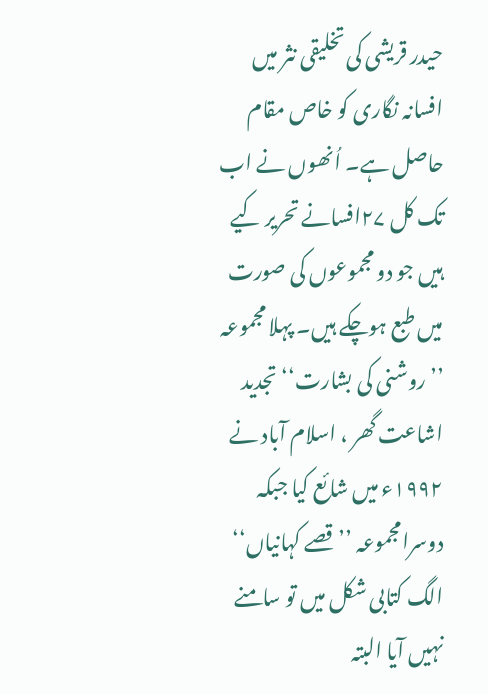حیدر قریشی کی تخلیقی نثر میں افسانہ نگاری کو خاص مقام حاصل ہے۔ اُنھوں نے اب تک کل ۲۷افسانے تحریر کیے ہیں جو دو مجموعوں کی صورت میں طبع ہوچکے ہیں۔ پہلا مجموعہ ’’روشنی کی بشارت‘‘ تجدید اشاعت گھر ، اسلام آباد نے ۱۹۹۲ء میں شائع کیا جبکہ دوسرامجموعہ ’’قصے کہانیاں‘‘ الگ کتابی شکل میں تو سامنے نہیں آیا البتہ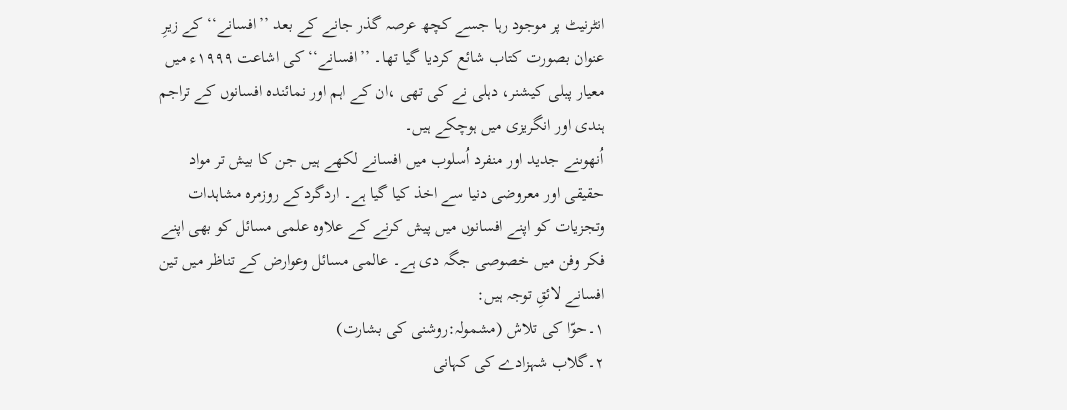انٹرنیٹ پر موجود رہا جسے کچھ عرصہ گذر جانے کے بعد ’’افسانے‘‘ کے زیرِ عنوان بصورت کتاب شائع کردیا گیا تھا۔ ’’افسانے‘‘ کی اشاعت ۱۹۹۹ء میں معیار پبلی کیشنر، دہلی نے کی تھی ،ان کے اہم اور نمائندہ افسانوں کے تراجم ہندی اور انگریزی میں ہوچکے ہیں۔
اُنھوںنے جدید اور منفرد اُسلوب میں افسانے لکھے ہیں جن کا بیش تر مواد حقیقی اور معروضی دنیا سے اخذ کیا گیا ہے۔ اردگردکے روزمرہ مشاہدات وتجزیات کو اپنے افسانوں میں پیش کرنے کے علاوہ علمی مسائل کو بھی اپنے فکر وفن میں خصوصی جگہ دی ہے۔ عالمی مسائل وعوارض کے تناظر میں تین افسانے لائقِ توجہ ہیں:
۱۔حوّا کی تلاش (مشمولہ:روشنی کی بشارت)
۲۔گلاب شہزادے کی کہانی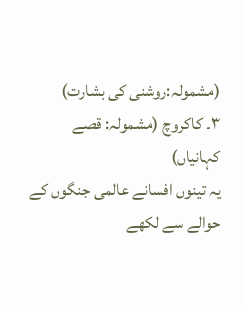(مشمولہ:روشنی کی بشارت)
۳۔ کاکروچ (مشمولہ: قصے کہانیاں)
یہ تینوں افسانے عالمی جنگوں کے حوالے سے لکھے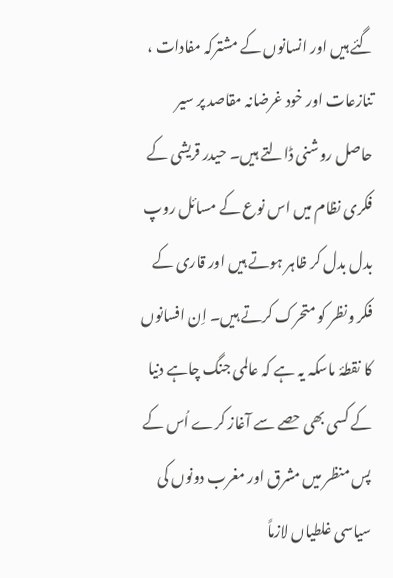گئے ہیں اور انسانوں کے مشترکہ مفادات ، تنازعات اور خود غرضانہ مقاصد پر سیر حاصل روشنی ڈالتے ہیں۔ حیدر قریشی کے فکری نظام میں اس نوع کے مسائل روپ بدل بدل کر ظاہر ہوتے ہیں اور قاری کے فکر ونظر کو متحرک کرتے ہیں۔ اِن افسانوں کا نقطۂ ماسکہ یہ ہے کہ عالمی جنگ چاہے دنیا کے کسی بھی حصے سے آغاز کرے اُس کے پس منظر میں مشرق اور مغرب دونوں کی سیاسی غلطیاں لازماً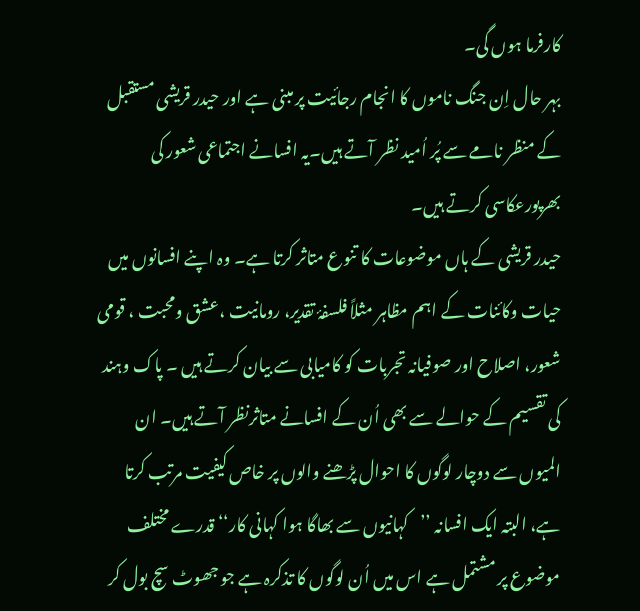کارفرما ہوں گی۔
بہر حال اِن جنگ ناموں کا انجام رجائیت پر مبنی ہے اور حیدر قریشی مستقبل کے منظر نامے سے پُر اُمید نظر آتے ہیں۔یہ افسانے اجتماعی شعور کی بھرپورعکاسی کرتے ہیں۔
حیدر قریشی کے ہاں موضوعات کا تنوع متاثر کرتا ہے۔ وہ اپنے افسانوں میں حیات وکائنات کے اہم مظاہر مثلاً فلسفۂ تقدیر، رومانیت ،عشق ومحبت ، قومی شعور، اصلاح اور صوفیانہ تجربات کو کامیابی سے بیان کرتے ہیں ۔ پاک وہند کی تقسیم کے حوالے سے بھی اُن کے افسانے متاثرنظر آتے ہیں۔ ان المیوں سے دوچار لوگوں کا احوال پڑھنے والوں پر خاص کیفیت مرتب کرتا ہے، البتہ ایک افسانہ ’’کہانیوں سے بھاگا ہوا کہانی کار‘‘ قدرے مختلف موضوع پر مشتمل ہے اس میں اُن لوگوں کا تذکرہ ہے جو جھوٹ سچ بول کر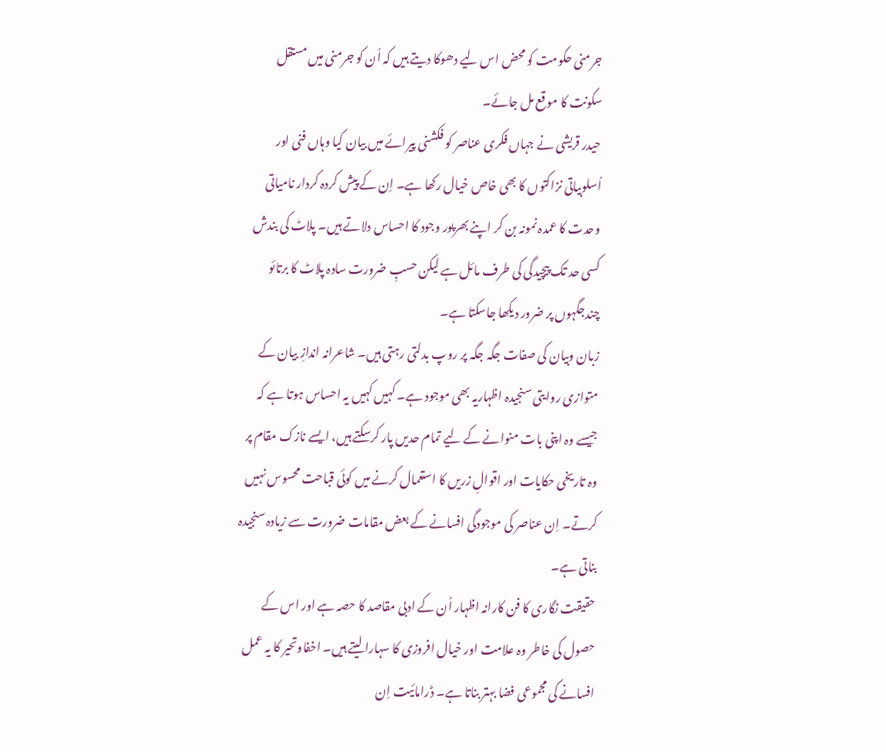جرمنی حکومت کو محض اس لیے دھوکا دیتے ہیں کہ اُن کو جرمنی میں مستقل سکونت کا موقع مل جائے۔
حیدر قریشی نے جہاں فکری عناصر کو فکشنی پیرائے میں بیان کیا وہاں فنی اور اُسلوبیاتی نزاکتوں کا بھی خاص خیال رکھا ہے۔ اِن کے پیش کردہ کردار نامیاتی وحدت کا عمدہ نمونہ بن کر اپنے بھرپور وجود کا احساس دلاتے ہیں۔ پلاٹ کی بندش کسی حد تک پیچیدگی کی طرف مائل ہے لیکن حسبِ ضرورت سادہ پلاٹ کا برتائو چندجگہوں پر ضرور دیکھا جاسکتا ہے۔
زبان وبیان کی صفات جگہ جگہ پر روپ بدلتی رہتی ہیں۔ شاعرانہ اندازِ بیان کے متوازی روایتی سنجیدہ اظہاریہ بھی موجود ہے۔ کہیں کہیں یہ احساس ہوتا ہے کہ جیسے وہ اپنی بات منوانے کے لیے تمام حدیں پار کرسکتے ہیں، ایسے نازک مقام پر وہ تاریخی حکایات اور اقوالِ زریں کا استعمال کرنے میں کوئی قباحت محسوس نہیں کرتے۔ اِن عناصر کی موجودگی افسانے کے بعض مقامات ضرورت سے زیادہ سنجیدہ بناتی ہے۔
حقیقت نگاری کا فن کارانہ اظہار اُن کے ادبی مقاصد کا حصہ ہے اور اس کے حصول کی خاطر وہ علامت اور خیال افروزی کا سہارا لیتے ہیں۔ اخفاوتحیر کا یہ عمل افسانے کی مجموعی فضا بہتر بناتا ہے۔ ڈرامائیت اِن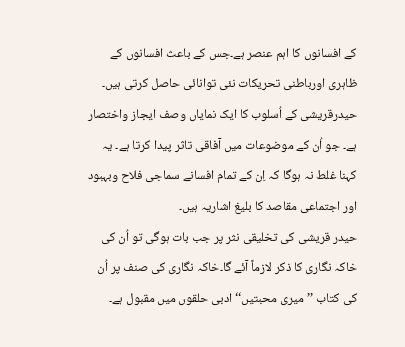کے افسانوں کا اہم عنصر ہے۔جس کے باعث افسانوں کے ظاہری اورباطنی تحریکات نئی توانائی حاصل کرتی ہیں۔ حیدرقریشی کے اُسلوب کا ایک نمایاں وصف ایجاز واختصار ہے۔ جو اُن کے موضوعات میں آفاقی تاثر پیدا کرتا ہے۔ یہ کہنا غلط نہ ہوگا کہ اِن کے تمام افسانے سماجی فلاح وبہبود اور اجتماعی مقاصد کا بلیغ اشاریہ ہیں۔
حیدر قریشی کی تخلیقی نثر پر جب بات ہوگی تو اُن کی خاکہ نگاری کا ذکر لازماً آئے گا۔خاکہ نگاری کی صنف پر اُن کی کتاب ’’میری محبتیں‘‘ ادبی حلقوں میں مقبول ہے۔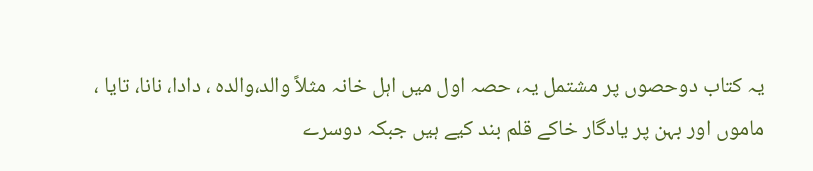یہ کتاب دوحصوں پر مشتمل یہ، حصہ اول میں اہل خانہ مثلاً والد،والدہ ، دادا، نانا، تایا ، ماموں اور بہن پر یادگار خاکے قلم بند کیے ہیں جبکہ دوسرے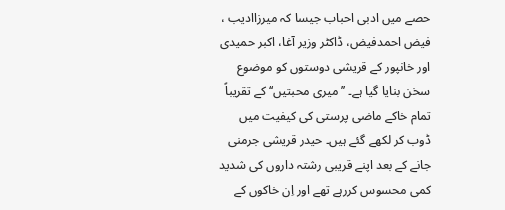حصے میں ادبی احباب جیسا کہ میرزاادیب ، فیض احمدفیض، ڈاکٹر وزیر آغا، اکبر حمیدی اور خانپور کے قریشی دوستوں کو موضوع سخن بنایا گیا ہے۔ ’’میری محبتیں‘‘ کے تقریباً تمام خاکے ماضی پرستی کی کیفیت میں ڈوب کر لکھے گئے ہیں۔ حیدر قریشی جرمنی جانے کے بعد اپنے قریبی رشتہ داروں کی شدید کمی محسوس کررہے تھے اور اِن خاکوں کے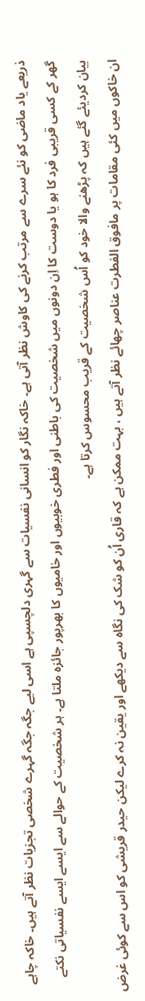ذریعے یاد ماضی کو نئے سرے سے مرتب کرنے کی کاوش نظر آتی ہے۔ خاکہ نگار کو انسانی نفسیات سے گہری دلچسپی ہے اسی لیے جگہ جگہ گہرے شخصی تجزیات نظر آتے ہیں۔ خاکہ چاہے گھر کے کسی قریبی فرد کا ہو یا دوست کا اِن دونوں میں شخصیت کی باطنی اور فطری خوبیوں اور خامیوں کا بھرپور جائزہ ملتا ہے۔ ہر شخصیت کے حوالے سے ایسے ایسے نفسیاتی نکتے بیان کردیئے گئے ہیں کہ پڑھنے والا خود کو اُس شخصیت کے قریب محسوس کرتا ہے۔
ان خاکوں میں کئی مقامات پر مافوق الفطرت عناصر چھائے نظر آتے ہیں ، بہت ممکن ہے کہ قاری اُن کو شک کی نگاہ سے دیکھے اور یقین نہ کرے لیکن حیدر قریشی کو اس سے کوئی غرض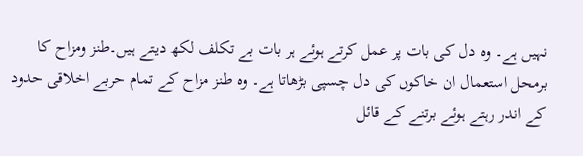نہیں ہے۔ وہ دل کی بات پر عمل کرتے ہوئے ہر بات بے تکلف لکھ دیتے ہیں۔طنز ومزاح کا برمحل استعمال ان خاکوں کی دل چسپی بڑھاتا ہے۔ وہ طنز مزاح کے تمام حربے اخلاقی حدود کے اندر رہتے ہوئے برتنے کے قائل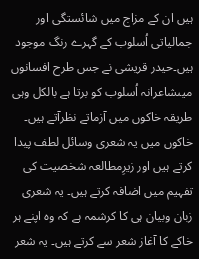ہیں ان کے مزاج میں شائستگی اور جمالیاتی اُسلوب کے گہرے رنگ موجود ہیں۔حیدر قریشی نے جس طرح افسانوں میںشاعرانہ اُسلوب کو برتا ہے بالکل وہی طریقہ خاکوں میں آزماتے نظرآتے ہیں۔ خاکوں میں یہ شعری وسائل لطف پیدا کرتے ہیں اور زیرِمطالعہ شخصیت کی تفہیم میں اضافہ کرتے ہیں۔ یہ شعری زبان وبیان ہی کا کرشمہ ہے کہ وہ اپنے ہر خاکے کا آغاز شعر سے کرتے ہیں۔ یہ شعر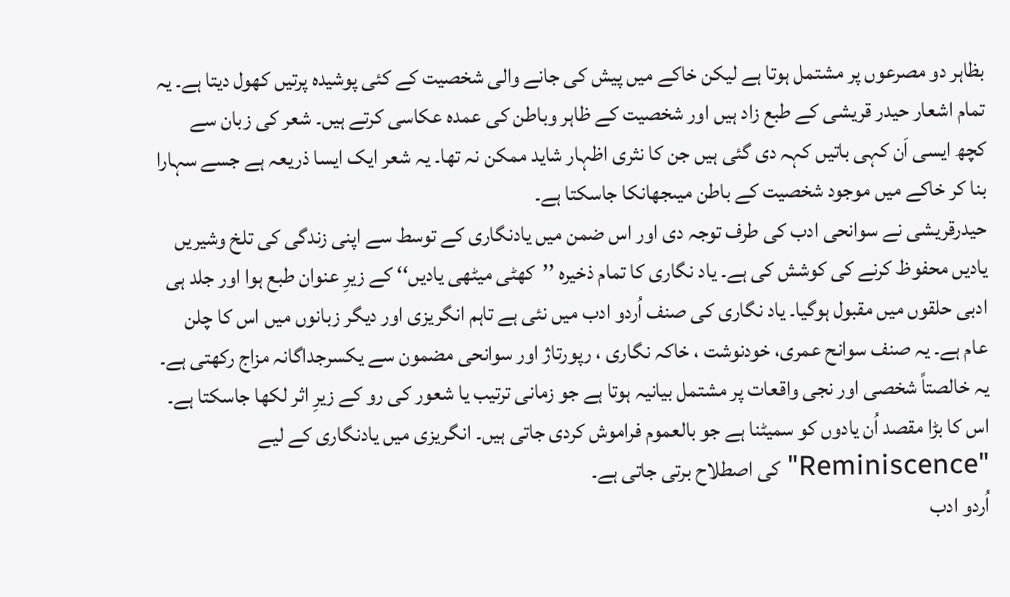بظاہر دو مصرعوں پر مشتمل ہوتا ہے لیکن خاکے میں پیش کی جانے والی شخصیت کے کئی پوشیدہ پرتیں کھول دیتا ہے۔ یہ تمام اشعار حیدر قریشی کے طبع زاد ہیں اور شخصیت کے ظاہر وباطن کی عمدہ عکاسی کرتے ہیں۔ شعر کی زبان سے کچھ ایسی اَن کہی باتیں کہہ دی گئی ہیں جن کا نثری اظہار شاید ممکن نہ تھا۔ یہ شعر ایک ایسا ذریعہ ہے جسے سہارا بنا کر خاکے میں موجود شخصیت کے باطن میںجھانکا جاسکتا ہے۔
حیدرقریشی نے سوانحی ادب کی طرف توجہ دی اور اس ضمن میں یادنگاری کے توسط سے اپنی زندگی کی تلخ وشیریں یادیں محفوظ کرنے کی کوشش کی ہے۔ یاد نگاری کا تمام ذخیرہ ’’کھٹی میٹھی یادیں‘‘ کے زیرِ عنوان طبع ہوا اور جلد ہی ادبی حلقوں میں مقبول ہوگیا۔ یاد نگاری کی صنف اُردو ادب میں نئی ہے تاہم انگریزی اور دیگر زبانوں میں اس کا چلن عام ہے۔ یہ صنف سوانح عمری، خودنوشت ، خاکہ نگاری ، رپورتاژ اور سوانحی مضمون سے یکسرجداگانہ مزاج رکھتی ہے۔ یہ خالصتاً شخصی اور نجی واقعات پر مشتمل بیانیہ ہوتا ہے جو زمانی ترتیب یا شعور کی رو کے زیرِ اثر لکھا جاسکتا ہے۔ اس کا بڑا مقصد اُن یادوں کو سمیٹنا ہے جو بالعموم فراموش کردی جاتی ہیں۔ انگریزی میں یادنگاری کے لیے "Reminiscence"کی اصطلاح برتی جاتی ہے۔
اُردو ادب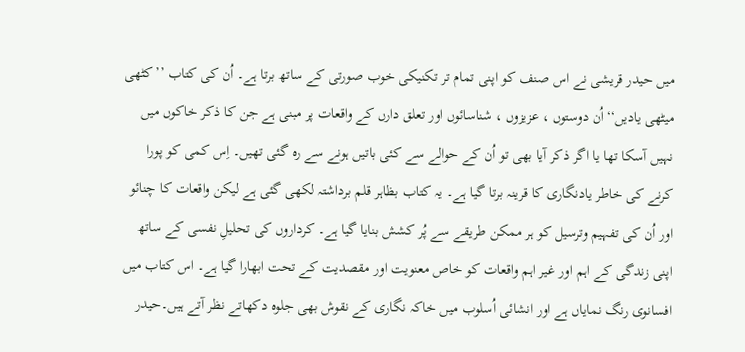میں حیدر قریشی نے اس صنف کو اپنی تمام تر تکنیکی خوب صورتی کے ساتھ برتا ہے۔ اُن کی کتاب ’’کٹھی میٹھی یادیں‘‘اُن دوستوں ، عزیزوں ، شناسائوں اور تعلق دارں کے واقعات پر مبنی ہے جن کا ذکر خاکوں میں نہیں آسکا تھا یا اگر ذکر آیا بھی تو اُن کے حوالے سے کئی باتیں ہونے سے رہ گئی تھیں۔ اِس کمی کو پورا کرنے کی خاطر یادنگاری کا قرینہ برتا گیا ہے۔ یہ کتاب بظاہر قلم برداشتہ لکھی گئی ہے لیکن واقعات کا چنائو اور اُن کی تفہیم وترسیل کو ہر ممکن طریقے سے پُر کشش بنایا گیا ہے۔ کرداروں کی تحلیلِ نفسی کے ساتھ اپنی زندگی کے اہم اور غیر اہم واقعات کو خاص معنویت اور مقصدیت کے تحت ابھارا گیا ہے۔ اس کتاب میں افسانوی رنگ نمایاں ہے اور انشائی اُسلوب میں خاکہ نگاری کے نقوش بھی جلوہ دکھاتے نظر آتے ہیں۔حیدر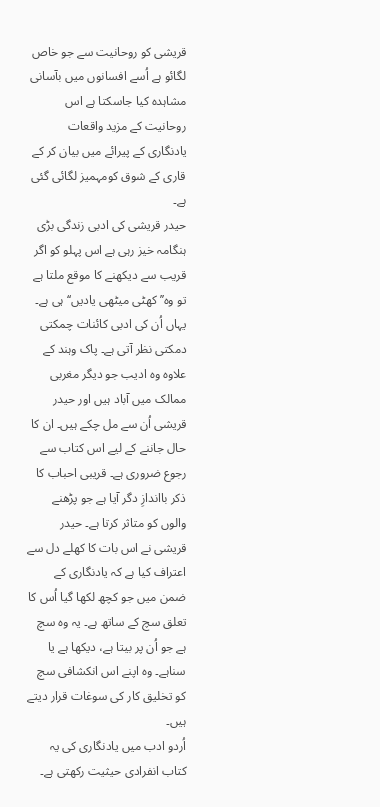قریشی کو روحانیت سے جو خاص لگائو ہے اُسے افسانوں میں بآسانی مشاہدہ کیا جاسکتا ہے اس روحانیت کے مزید واقعات یادنگاری کے پیرائے میں بیان کر کے قاری کے شوق کومہمیز لگائی گئی ہے۔
حیدر قریشی کی ادبی زندگی بڑی ہنگامہ خیز رہی ہے اس پہلو کو اگر قریب سے دیکھنے کا موقع ملتا ہے تو وہ’’کھٹی میٹھی یادیں‘‘ ہی ہے۔ یہاں اُن کی ادبی کائنات چمکتی دمکتی نظر آتی ہے۔ پاک وہند کے علاوہ وہ ادیب جو دیگر مغربی ممالک میں آباد ہیں اور حیدر قریشی اُن سے مل چکے ہیں۔ ان کا حال جاننے کے لیے اس کتاب سے رجوع ضروری ہے۔ قریبی احباب کا ذکر بااندازِ دگر آیا ہے جو پڑھنے والوں کو متاثر کرتا ہے۔ حیدر قریشی نے اس بات کا کھلے دل سے اعتراف کیا ہے کہ یادنگاری کے ضمن میں جو کچھ لکھا گیا اُس کا تعلق سچ کے ساتھ ہے۔ یہ وہ سچ ہے جو اُن پر بیتا ہے، دیکھا ہے یا سناہے۔ وہ اپنے اس انکشافی سچ کو تخلیق کار کی سوغات قرار دیتے ہیں۔
اُردو ادب میں یادنگاری کی یہ کتاب انفرادی حیثیت رکھتی ہے۔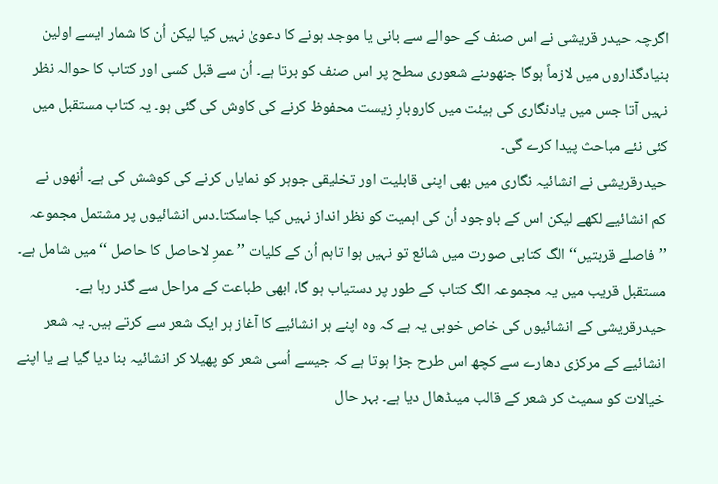اگرچہ حیدر قریشی نے اس صنف کے حوالے سے بانی یا موجد ہونے کا دعویٰ نہیں کیا لیکن اُن کا شمار ایسے اولین بنیادگذاروں میں لازماً ہوگا جنھوںنے شعوری سطح پر اس صنف کو برتا ہے۔ اُن سے قبل کسی اور کتاب کا حوالہ نظر نہیں آتا جس میں یادنگاری کی ہیئت میں کاروبارِ زیست محفوظ کرنے کی کاوش کی گئی ہو۔ یہ کتاب مستقبل میں کئی نئے مباحث پیدا کرے گی۔
حیدرقریشی نے انشائیہ نگاری میں بھی اپنی قابلیت اور تخلیقی جوہر کو نمایاں کرنے کی کوشش کی ہے۔ اُنھوں نے کم انشائیے لکھے لیکن اس کے باوجود اُن کی اہمیت کو نظر انداز نہیں کیا جاسکتا۔دس انشائیوں پر مشتمل مجموعہ ’’فاصلے قربتیں‘‘ الگ کتابی صورت میں شائع تو نہیں ہوا تاہم اُن کے کلیات ’’ عمرِ لاحاصل کا حاصل ‘‘میں شامل ہے۔ مستقبل قریب میں یہ مجموعہ الگ کتاب کے طور پر دستیاب ہو گا، ابھی طباعت کے مراحل سے گذر رہا ہے۔
حیدرقریشی کے انشائیوں کی خاص خوبی یہ ہے کہ وہ اپنے ہر انشائیے کا آغاز ہر ایک شعر سے کرتے ہیں۔ یہ شعر انشائیے کے مرکزی دھارے سے کچھ اس طرح جڑا ہوتا ہے کہ جیسے اُسی شعر کو پھیلا کر انشائیہ بنا دیا گیا ہے یا اپنے خیالات کو سمیٹ کر شعر کے قالب میںڈھال دیا ہے۔ بہر حال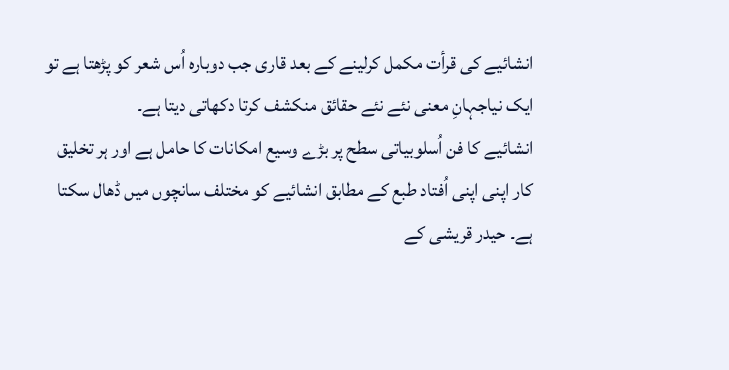انشائیے کی قرأت مکمل کرلینے کے بعد قاری جب دوبارہ اُس شعر کو پڑھتا ہے تو ایک نیاجہانِ معنی نئے نئے حقائق منکشف کرتا دکھاتی دیتا ہے۔
انشائیے کا فن اُسلوبیاتی سطح پر بڑے وسیع امکانات کا حامل ہے اور ہر تخلیق کار اپنی اپنی اُفتاد طبع کے مطابق انشائیے کو مختلف سانچوں میں ڈھال سکتا ہے۔ حیدر قریشی کے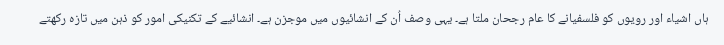ہاں اشیاء اور رویوں کو فلسفیانے کا عام رجحان ملتا ہے۔ یہی وصف اُن کے انشائیوں میں موجزن ہے۔ انشائیے کے تکنیکی امور کو ذہن میں تازہ رکھتے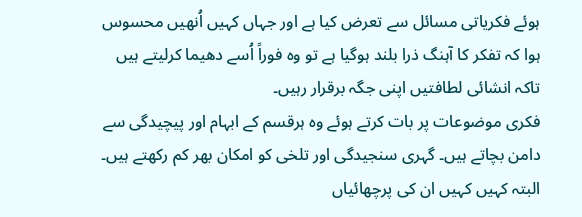ہوئے فکریاتی مسائل سے تعرض کیا ہے اور جہاں کہیں اُنھیں محسوس ہوا کہ تفکر کا آہنگ ذرا بلند ہوگیا ہے تو وہ فوراً اُسے دھیما کرلیتے ہیں تاکہ انشائی لطافتیں اپنی جگہ برقرار رہیں۔
فکری موضوعات پر بات کرتے ہوئے وہ ہرقسم کے ابہام اور پیچیدگی سے دامن بچاتے ہیں۔ گہری سنجیدگی اور تلخی کو امکان بھر کم رکھتے ہیں۔ البتہ کہیں کہیں ان کی پرچھائیاں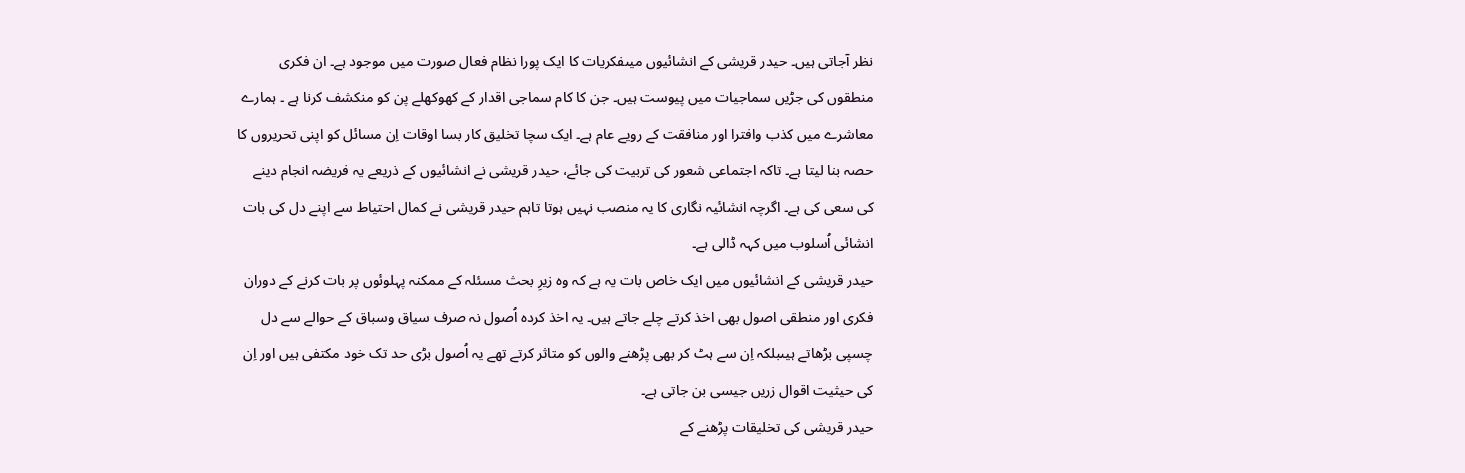نظر آجاتی ہیں۔ حیدر قریشی کے انشائیوں میںفکریات کا ایک پورا نظام فعال صورت میں موجود ہے۔ ان فکری منطقوں کی جڑیں سماجیات میں پیوست ہیں۔ جن کا کام سماجی اقدار کے کھوکھلے پن کو منکشف کرنا ہے ۔ ہمارے معاشرے میں کذب وافترا اور منافقت کے رویے عام ہے۔ ایک سچا تخلیق کار بسا اوقات اِن مسائل کو اپنی تحریروں کا حصہ بنا لیتا ہے۔ تاکہ اجتماعی شعور کی تربیت کی جائے، حیدر قریشی نے انشائیوں کے ذریعے یہ فریضہ انجام دینے کی سعی کی ہے۔ اگرچہ انشائیہ نگاری کا یہ منصب نہیں ہوتا تاہم حیدر قریشی نے کمال احتیاط سے اپنے دل کی بات انشائی اُسلوب میں کہہ ڈالی ہے۔
حیدر قریشی کے انشائیوں میں ایک خاص بات یہ ہے کہ وہ زیرِ بحث مسئلہ کے ممکنہ پہلوئوں پر بات کرنے کے دوران فکری اور منطقی اصول بھی اخذ کرتے چلے جاتے ہیں۔ یہ اخذ کردہ اُصول نہ صرف سیاق وسباق کے حوالے سے دل چسپی بڑھاتے ہیںبلکہ اِن سے ہٹ کر بھی پڑھنے والوں کو متاثر کرتے تھے یہ اُصول بڑی حد تک خود مکتفی ہیں اور اِن کی حیثیت اقوال زریں جیسی بن جاتی ہے۔
حیدر قریشی کی تخلیقات پڑھنے کے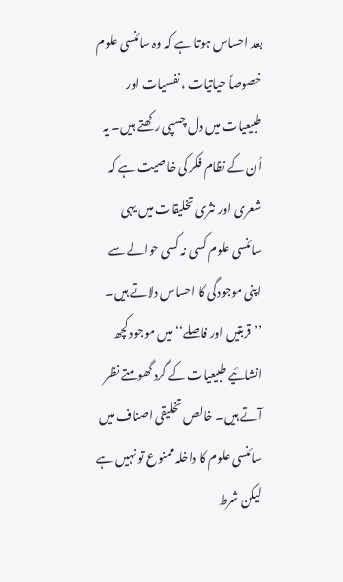بعد احساس ہوتا ہے کہ وہ سائنسی علوم خصوصاً حیاتیات ، نفسیات اور طبیعیات میں دل چسپی رکھتے ہیں۔ یہ اُن کے نظام فکر کی خاصیت ہے کہ شعری اور نثری تخلیقات میں یہی سائنسی علوم کسی نہ کسی حوالے سے اپنی موجودگی کا احساس دلاتے ہیں۔ ’’قربتیں اور فاصلے‘‘ میں موجود کچھ انشائیے طبیعیات کے گرد گھومتے نظر آتے ہیں۔ خالص تخلیقی اصناف میں سائنسی علوم کا داخلہ ممنوع تو نہیں ہے لیکن شرط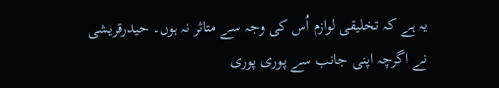یہ ہے کہ تخلیقی لوازم اُس کی وجہ سے متاثر نہ ہوں۔ حیدرقریشی نے اگرچہ اپنی جانب سے پوری پوری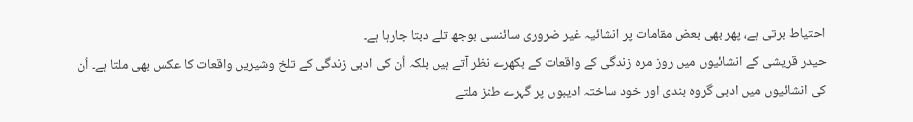احتیاط برتی ہے، پھر بھی بعض مقامات پر انشائیہ غیر ضروری سائنسی بوجھ تلے دبتا جارہا ہے۔
حیدر قریشی کے انشائیوں میں روز مرہ زندگی کے واقعات کے بکھرے نظر آتے ہیں بلکہ اُن کی ادبی زندگی کے تلخ وشیریں واقعات کا عکس بھی ملتا ہے۔ اُن کی انشائیوں میں ادبی گروہ بندی اور خود ساختہ ادیبوں پر گہرے طنز ملتے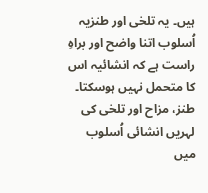ہیں۔ یہ تلخی اور طنزیہ اُسلوب اتنا واضح اور براہِ راست ہے کہ انشائیہ اس کا متحمل نہیں ہوسکتا۔ طنز، مزاح اور تلخی کی لہریں انشائی اُسلوب میں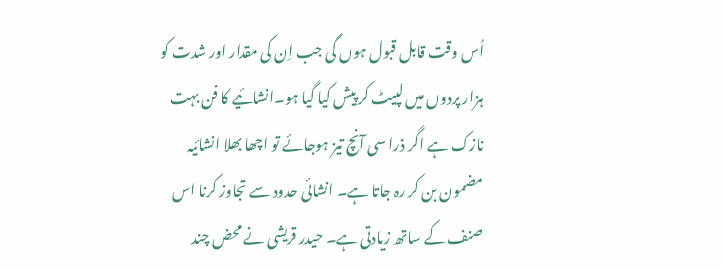اُس وقت قابل قبول ہوں گی جب اِن کی مقدار اور شدت کو ہزار پردوں میں لپیٹ کر پیش کیا گیا ہو۔انشائیے کا فن بہت نازک ہے اگر ذرا سی آنچ تیز ہوجائے تو اچھا بھلا انشائیہ مضمون بن کر رہ جاتا ہے۔ انشائی حدود سے تجاوز کرنا اس صنف کے ساتھ زیادتی ہے۔ حیدر قریشی نے محض چند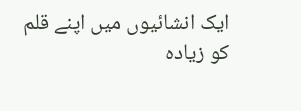ایک انشائیوں میں اپنے قلم کو زیادہ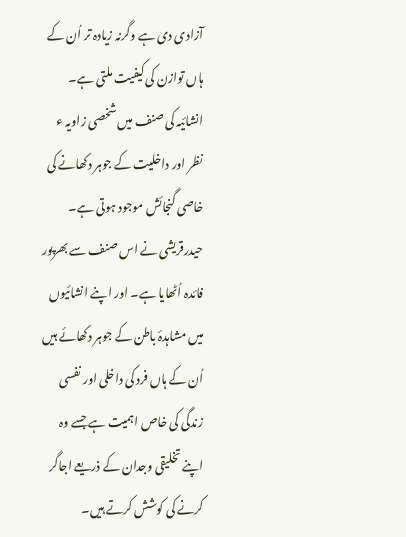آزادی دی ہے وگرنہ زیادہ تر اُن کے ہاں توازن کی کیفیت ملتی ہے۔
انشائیہ کی صنف میں شخصی زاویہ ء نظر اور داخلیت کے جوہر دکھانے کی خاصی گنجائش موجود ہوتی ہے۔ حیدرقریشی نے اس صنف سے بھرپور فائدہ اُٹھایا ہے۔ اور اپنے انشائیوں میں مشاہدۂ باطن کے جوہر دکھائے ہیں اُن کے ہاں فرد کی داخلی اور نفسی زندگی کی خاص اہمیت ہے جسے وہ اپنے تخلیقی وجدان کے ذریعے اجاگر کرنے کی کوشش کرتے ہیں۔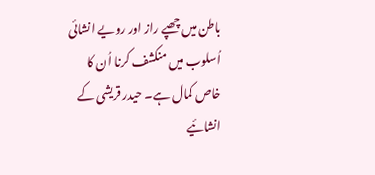باطن میں چھپے راز اور رویے انشائی اُسلوب میں منکشف کرنا اُن کا خاص کمال ہے۔ حیدر قریشی کے انشائیے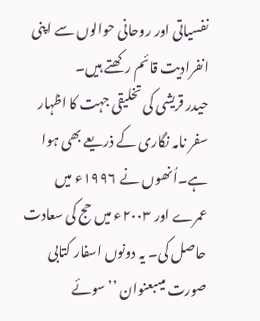نفسیاتی اور روحانی حوالوں سے اپنی انفرادیت قائم رکھتے ہیں۔
حیدر قریشی کی تخلیقی جہت کا اظہار سفر نامہ نگاری کے ذریعے بھی ہوا ہے۔اُنھوں نے ۱۹۹۶ء میں عمرے اور ۲۰۰۳ء میں حج کی سعادت حاصل کی۔ یہ دونوں اسفار کتابی صورت میںبعنوان ’’سوئے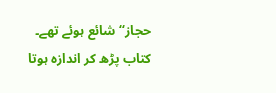حجاز‘‘ شائع ہوئے تھے۔ کتاب پڑھ کر اندازہ ہوتا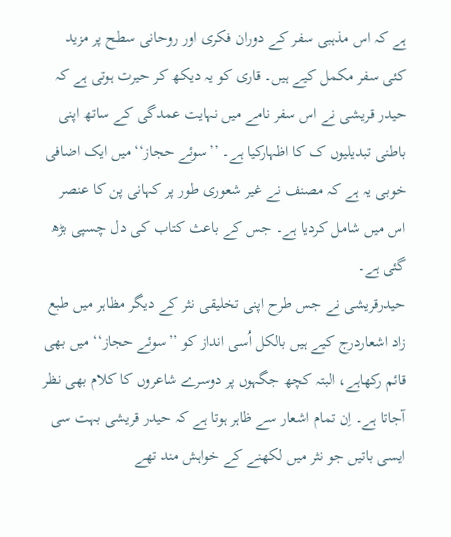ہے کہ اس مذہبی سفر کے دوران فکری اور روحانی سطح پر مزید کئی سفر مکمل کیے ہیں۔ قاری کو یہ دیکھ کر حیرت ہوتی ہے کہ حیدر قریشی نے اس سفر نامے میں نہایت عمدگی کے ساتھ اپنی باطنی تبدیلیوں ک کا اظہارکیا ہے۔ ’’سوئے حجاز‘‘میں ایک اضافی خوبی یہ ہے کہ مصنف نے غیر شعوری طور پر کہانی پن کا عنصر اس میں شامل کردیا ہے۔ جس کے باعث کتاب کی دل چسپی بڑھ گئی ہے۔
حیدرقریشی نے جس طرح اپنی تخلیقی نثر کے دیگر مظاہر میں طبع زاد اشعاردرج کیے ہیں بالکل اُسی انداز کو ’’سوئے حجاز‘‘ میں بھی قائم رکھاہے، البتہ کچھ جگہوں پر دوسرے شاعروں کا کلام بھی نظر آجاتا ہے۔ اِن تمام اشعار سے ظاہر ہوتا ہے کہ حیدر قریشی بہت سی ایسی باتیں جو نثر میں لکھنے کے خواہش مند تھے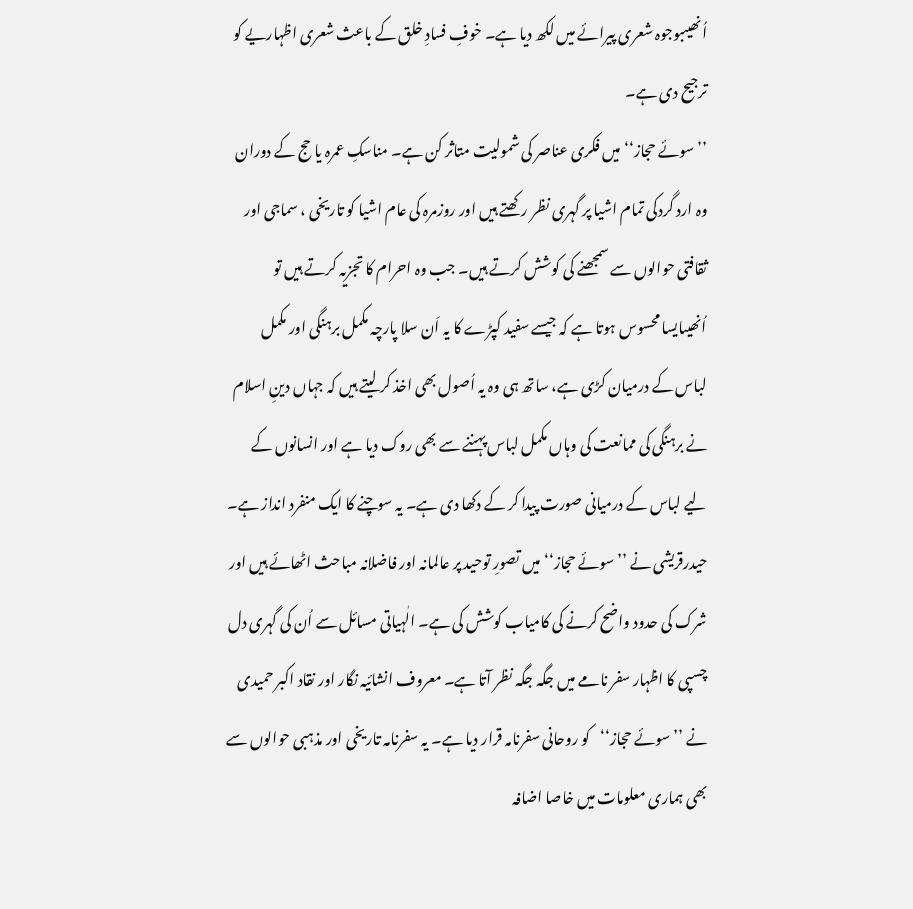اُنھیںبوجوہ شعری پیرائے میں لکھ دیا ہے۔ خوفِ فسادِ خلق کے باعث شعری اظہاریے کو ترجیح دی ہے۔
’’سوئے حجاز‘‘میں فکری عناصر کی شمولیت متاثر کن ہے۔ مناسکِ عمرہ یا حج کے دوران وہ ارد گردکی تمام اشیا پر گہری نظر رکھتے ہیں اور روزمرہ کی عام اشیا کو تاریخی ، سماجی اور ثقافتی حوالوں سے سمجھنے کی کوشش کرتے ہیں۔ جب وہ احرام کا تجزیہ کرتے ہیں تو اُنھیںایسا محسوس ہوتا ہے کہ جیسے سفید کپڑے کا یہ اَن سلا پارچہ مکمل برہنگی اور مکمل لباس کے درمیان کڑی ہے، ساتھ ہی وہ یہ اُصول بھی اخذ کر لیتے ہیں کہ جہاں دینِ اسلام نے برہنگی کی ممانعت کی وہاں مکمل لباس پہننے سے بھی روک دیا ہے اور انسانوں کے لیے لباس کے درمیانی صورت پیدا کر کے دکھا دی ہے۔ یہ سوچنے کا ایک منفرد انداز ہے۔
حیدرقریشی نے ’’سوئے حجاز‘‘ میں تصورِ توحید پر عالمانہ اور فاضلانہ مباحث اٹھائے ہیں اور شرک کی حدود واضح کرنے کی کامیاب کوشش کی ہے۔ الٰہیاتی مسائل سے اُن کی گہری دل چسپی کا اظہار سفر نامے میں جگہ جگہ نظر آتا ہے۔ معروف انشائیہ نگار اور نقاد اکبر حمیدی نے ’’سوئے حجاز‘‘کو روحانی سفرنامہ قرار دیا ہے۔ یہ سفرنامہ تاریخی اور مذہبی حوالوں سے بھی ہماری معلومات میں خاصا اضافہ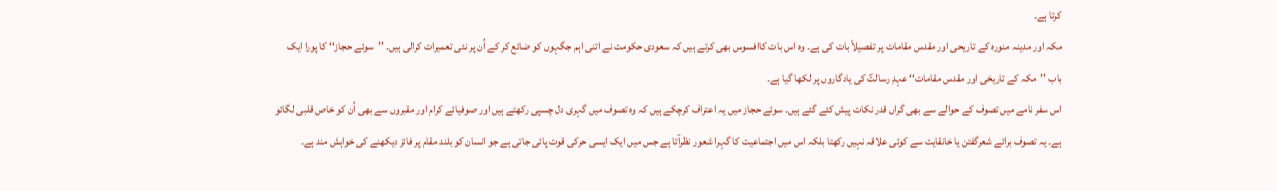کرتا ہے۔
مکہ اور مدینہ منورہ کے تاریحی اور مقدس مقامات پر تفصیلاً بات کی ہے۔ وہ اس بات کاافسوس بھی کرتے ہیں کہ سعودی حکومت نے اتنی اہم جگہوں کو ضائع کر کے اُن پر نئی تعمیرات کرالی ہیں۔ ’’سوئے حجاز‘‘ کا پورا ایک باب ’’مکہ کے تاریخی اور مقدس مقامات‘‘ عہدِ رسالتؐ کی یادگاروں پر لکھا گیا ہے۔
اس سفر نامے میں تصوف کے حوالے سے بھی گراں قدر نکات پیش کئے گئے ہیں۔ سوئے حجاز میں یہ اعتراف کرچکے ہیں کہ وہ تصوف میں گہری دل چسپی رکھتے ہیں اور صوفیائے کرام اور مقبروں سے بھی اُن کو خاص قلبی لگائو ہے۔ یہ تصوف برائے شعرگفتن یا خانقایت سے کوئی علاقہ نہیں رکھتا بلکہ اس میں اجتماعیت کا گہرا شعور نظرآتا ہے جس میں ایک ایسی حرکی قوت پائی جاتی ہے جو انسان کو بلند مقام پر فائز دیکھنے کی خواہش مند ہے۔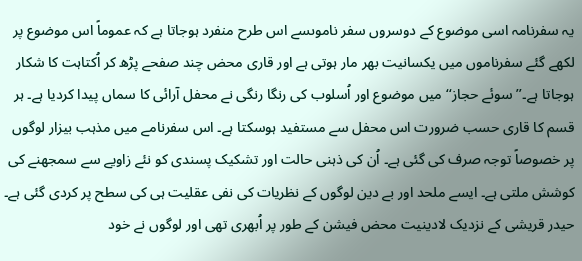یہ سفرنامہ اسی موضوع کے دوسروں سفر ناموںسے اس طرح منفرد ہوجاتا ہے کہ عموماً اس موضوع پر لکھے گئے سفرناموں میں یکسانیت بھر مار ہوتی ہے اور قاری محض چند صفحے پڑھ کر اُکتاہت کا شکار ہوجاتا ہے۔’’سوئے حجاز‘‘ میں موضوع اور اُسلوب کی رنگا رنگی نے محفل آرائی کا سماں پیدا کردیا ہے۔ ہر قسم کا قاری حسب ضرورت اس محفل سے مستفید ہوسکتا ہے۔ اس سفرنامے میں مذہب بیزار لوگوں پر خصوصاً توجہ صرف کی گئی ہے۔ اُن کی ذہنی حالت اور تشکیک پسندی کو نئے زاویے سے سمجھنے کی کوشش ملتی ہے۔ ایسے ملحد اور بے دین لوگوں کے نظریات کی نفی عقلیت ہی کی سطح پر کردی گئی ہے۔ حیدر قریشی کے نزدیک لادینیت محض فیشن کے طور پر اُبھری تھی اور لوگوں نے خود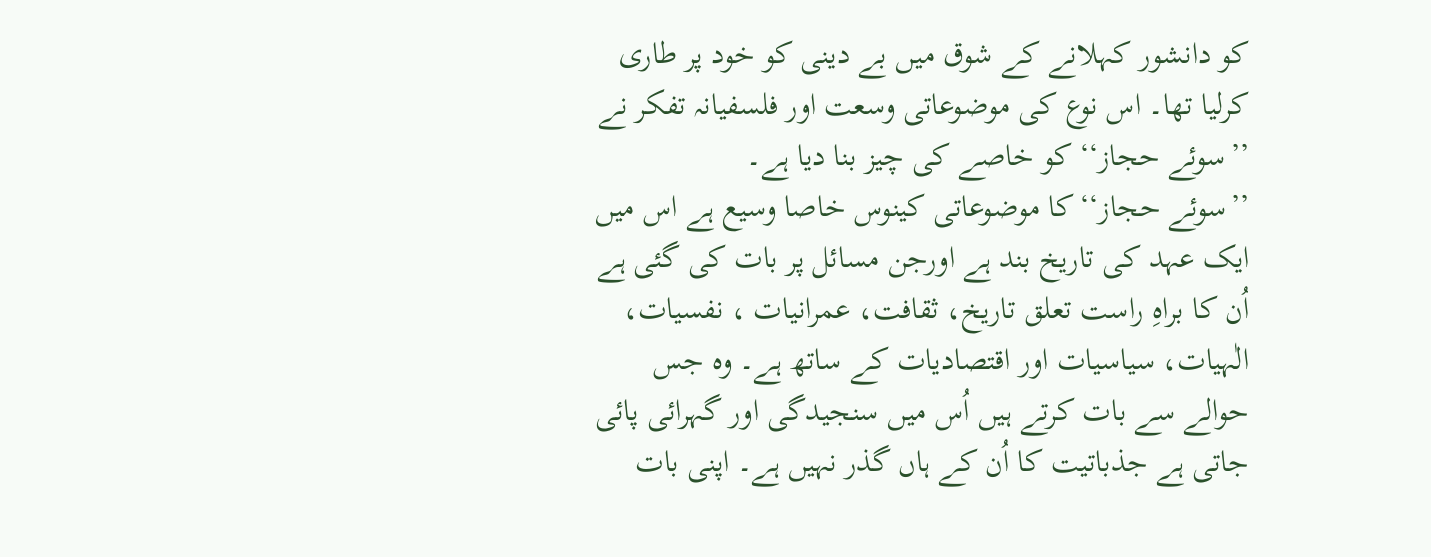کو دانشور کہلانے کے شوق میں بے دینی کو خود پر طاری کرلیا تھا۔ اس نوع کی موضوعاتی وسعت اور فلسفیانہ تفکر نے ’’سوئے حجاز‘‘ کو خاصے کی چیز بنا دیا ہے۔
’’سوئے حجاز‘‘کا موضوعاتی کینوس خاصا وسیع ہے اس میں ایک عہد کی تاریخ بند ہے اورجن مسائل پر بات کی گئی ہے اُن کا براہِ راست تعلق تاریخ، ثقافت، عمرانیات ، نفسیات، الٰہیات، سیاسیات اور اقتصادیات کے ساتھ ہے۔ وہ جس حوالے سے بات کرتے ہیں اُس میں سنجیدگی اور گہرائی پائی جاتی ہے جذباتیت کا اُن کے ہاں گذر نہیں ہے۔ اپنی بات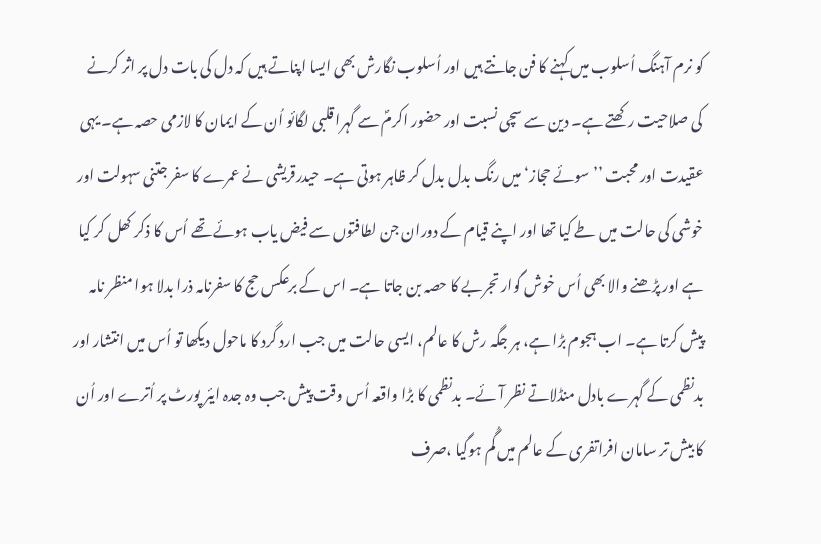کو نرم آہنگ اُسلوب میں کہنے کا فن جانتے ہیں اور اُسلوب نگارش بھی ایسا اپناتے ہیں کہ دل کی بات دل پر اثر کرنے کی صلاحیت رکھتے ہے۔ دین سے سچی نسبت اور حضور اکرمؐ سے گہرا قلبی لگائو اُن کے ایمان کا لازمی حصہ ہے۔ یہی عقیدت اور محبت ’’سوئے حجاز‘میں رنگ بدل بدل کر ظاہر ہوتی ہے۔ حیدرقریشی نے عمرے کا سفر جتنی سہولت اور خوشی کی حالت میں طے کیا تھا اور اپنے قیام کے دوران جن لطافتوں سے فیض یاب ہوئے تھے اُس کا ذکر کھل کر کیا ہے اور پڑھنے والا بھی اُس خوش گوار تجربے کا حصہ بن جاتا ہے۔ اس کے برعکس حج کا سفرنامہ ذرا بدلا ہوا منظر نامہ پیش کرتا ہے۔ اب ہجوم بڑا ہے، ہر جگہ رش کا عالم، ایسی حالت میں جب ارد گرد کا ماحول دیکھا تو اُس میں انتشار اور بدنظمی کے گہرے بادل منڈلاتے نظر آئے۔ بدنظمی کا بڑا واقعہ اُس وقت پیش جب وہ جدہ ایئر پورٹ پر اُترے اور اُن کا بیش تر سامان افراتفری کے عالم میں گُم ہوگیا ،صرف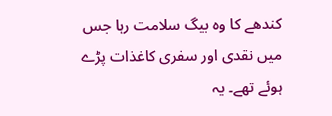کندھے کا وہ بیگ سلامت رہا جس میں نقدی اور سفری کاغذات پڑے ہوئے تھے۔ یہ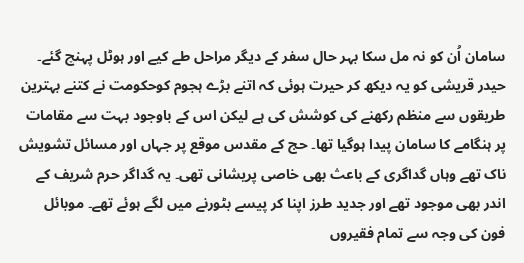سامان اُن کو نہ مل سکا بہر حال سفر کے دیگر مراحل طے کیے اور ہوٹل پہنچ گئے۔
حیدر قریشی کو یہ دیکھ کر حیرت ہوئی کہ اتنے بڑے ہجوم کوحکومت نے کتنے بہترین طریقوں سے منظم رکھنے کی کوشش کی ہے لیکن اس کے باوجود بہت سے مقامات پر ہنگامے کا سامان پیدا ہوگیا تھا۔ حج کے مقدس موقع پر جہاں اور مسائل تشویش ناک تھے وہاں گداگری کے باعث بھی خاصی پریشانی تھی۔ یہ گداگر حرم شریف کے اندر بھی موجود تھے اور جدید طرز اپنا کر پیسے بٹورنے میں لگے ہوئے تھے۔ موبائل فون کی وجہ سے تمام فقیروں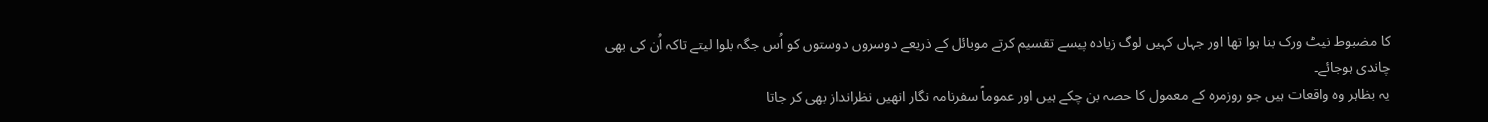کا مضبوط نیٹ ورک بنا ہوا تھا اور جہاں کہیں لوگ زیادہ پیسے تقسیم کرتے موبائل کے ذریعے دوسروں دوستوں کو اُس جگہ بلوا لیتے تاکہ اُن کی بھی چاندی ہوجائے۔
یہ بظاہر وہ واقعات ہیں جو روزمرہ کے معمول کا حصہ بن چکے ہیں اور عموماً سفرنامہ نگار انھیں نظرانداز بھی کر جاتا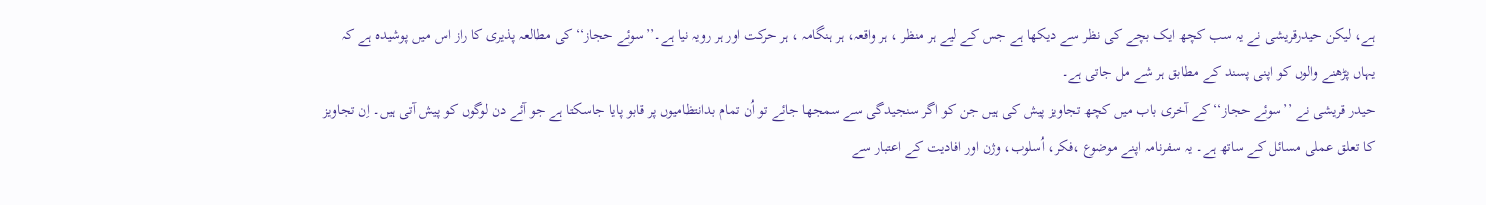ہے، لیکن حیدرقریشی نے یہ سب کچھ ایک بچے کی نظر سے دیکھا ہے جس کے لیے ہر منظر ، ہر واقعہ، ہر ہنگامہ ، ہر حرکت اور ہر رویہ نیا ہے۔’’سوئے حجاز‘‘کی مطالعہ پذیری کا راز اس میں پوشیدہ ہے کہ یہاں پڑھنے والوں کو اپنی پسند کے مطابق ہر شے مل جاتی ہے۔
حیدر قریشی نے ’’سوئے حجاز‘‘کے آخری باب میں کچھ تجاویز پیش کی ہیں جن کو اگر سنجیدگی سے سمجھا جائے تو اُن تمام بدانتظامیوں پر قابو پایا جاسکتا ہے جو آئے دن لوگوں کو پیش آتی ہیں۔ اِن تجاویز کا تعلق عملی مسائل کے ساتھ ہے۔ یہ سفرنامہ اپنے موضوع ،فکر، اُسلوب، وژن اور افادیت کے اعتبار سے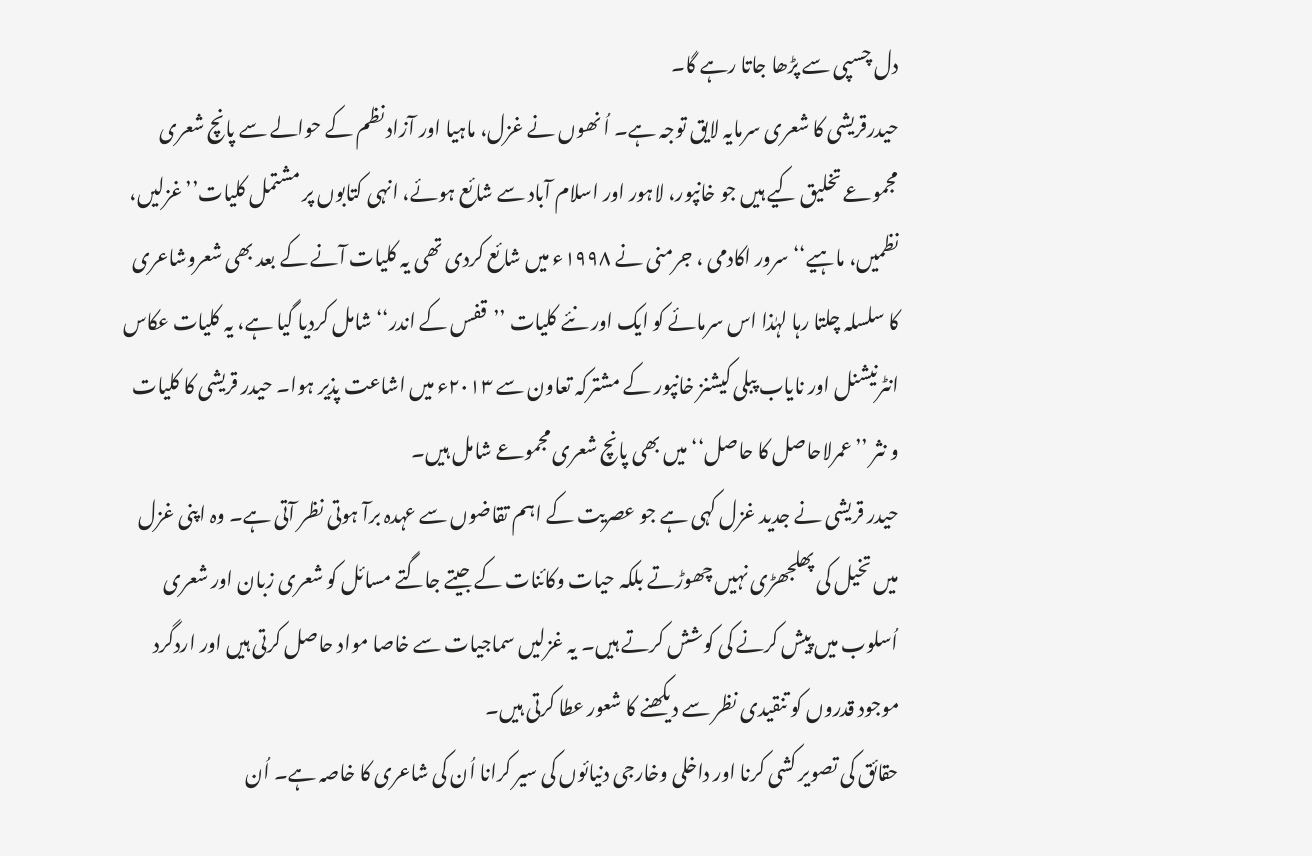دل چسپی سے پڑھا جاتا رہے گا۔
حیدرقریشی کا شعری سرمایہ لایق توجہ ہے۔ اُ نھوں نے غزل، ماہیا اور آزاد نظم کے حوالے سے پانچ شعری مجموعے تخلیق کیے ہیں جو خانپور، لاہور اور اسلام آباد سے شائع ہوئے، انہی کتابوں پر مشتمل کلیات’’غزلیں، نظمیں، ماہیے‘‘ سرور اکادمی ، جرمنی نے ۱۹۹۸ء میں شائع کردی تھی یہ کلیات آنے کے بعد بھی شعروشاعری کا سلسلہ چلتا رہا لہٰذا اس سرمائے کو ایک اور نئے کلیات ’’قفس کے اندر‘‘شامل کردیا گیا ہے، یہ کلیات عکاس انٹرنیشنل اور نایاب پبلی کیشنز خانپور کے مشترکہ تعاون سے ۲۰۱۳ء میں اشاعت پذیر ہوا۔ حیدر قریشی کا کلیات و نثر ’’عمرلاحاصل کا حاصل‘‘ میں بھی پانچ شعری مجموعے شامل ہیں۔
حیدر قریشی نے جدید غزل کہی ہے جو عصریت کے اہم تقاضوں سے عہدہ برآ ہوتی نظر آتی ہے۔ وہ اپنی غزل میں تخیل کی پھلجھڑی نہیں چھوڑتے بلکہ حیات وکائنات کے جیتے جاگتے مسائل کو شعری زبان اور شعری اُسلوب میں پیش کرنے کی کوشش کرتے ہیں۔ یہ غزلیں سماجیات سے خاصا مواد حاصل کرتی ہیں اور اردگرد موجود قدروں کو تنقیدی نظر سے دیکھنے کا شعور عطا کرتی ہیں۔
حقائق کی تصویر کشی کرنا اور داخلی وخارجی دنیائوں کی سیر کرانا اُن کی شاعری کا خاصہ ہے۔ اُن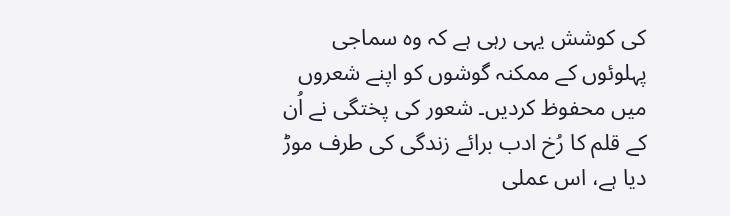کی کوشش یہی رہی ہے کہ وہ سماجی پہلوئوں کے ممکنہ گوشوں کو اپنے شعروں میں محفوظ کردیں۔ شعور کی پختگی نے اُن کے قلم کا رُخ ادب برائے زندگی کی طرف موڑ دیا ہے، اس عملی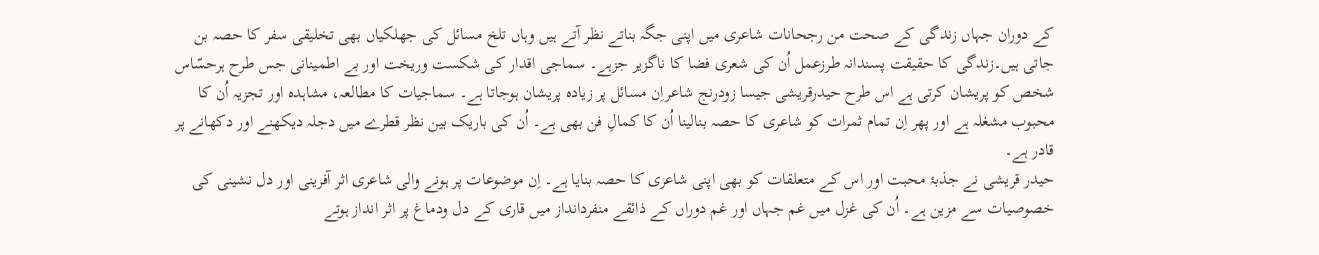کے دوران جہاں زندگی کے صحت من رجحانات شاعری میں اپنی جگہ بناتے نظر آتے ہیں وہاں تلخ مسائل کی جھلکیاں بھی تخلیقی سفر کا حصہ بن جاتی ہیں۔زندگی کا حقیقت پسندانہ طرزعمل اُن کی شعری فضا کا ناگزیر جزہے۔ سماجی اقدار کی شکست وریخت اور بے اطمینانی جس طرح ہرحسّاس شخص کو پریشان کرتی ہے اس طرح حیدرقریشی جیسا زودرنج شاعراِن مسائل پر زیادہ پریشان ہوجاتا ہے۔ سماجیات کا مطالعہ، مشاہدہ اور تجزیہ اُن کا محبوب مشغلہ ہے اور پھر اِن تمام ثمرات کو شاعری کا حصہ بنالینا اُن کا کمالِ فن بھی ہے۔ اُن کی باریک بین نظر قطرے میں دجلہ دیکھنے اور دکھانے پر قادر ہے۔
حیدر قریشی نے جذبۂ محبت اور اس کے متعلقات کو بھی اپنی شاعری کا حصہ بنایا ہے۔ اِن موضوعات پر ہونے والی شاعری اثر آفرینی اور دل نشینی کی خصوصیات سے مزین ہے۔ اُن کی غزل میں غم جہاں اور غم دوراں کے ذائقے منفردانداز میں قاری کے دل ودماغ پر اثر انداز ہوتے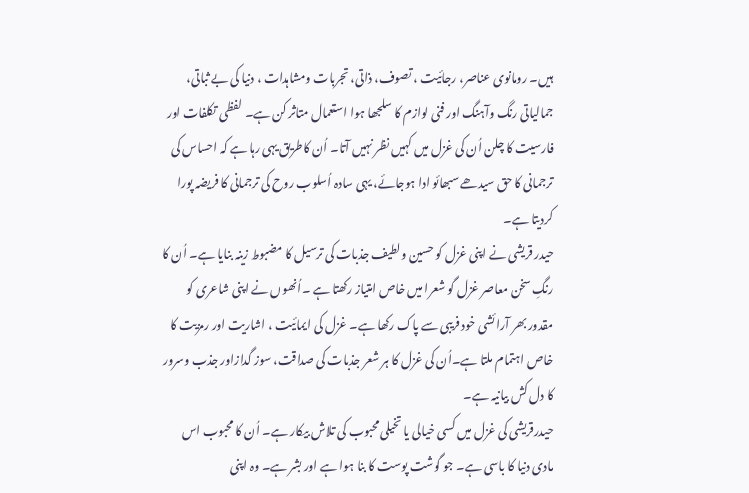ہیں۔ رومانوی عناصر، رجائیت ، تصوف، ذاتی، تجربات ومشاہدات ، دنیا کی بے ثباتی، جمالیاتی رنگ وآہنگ اور فنی لوازم کا سلجھا ہوا استعمال متاثر کن ہے۔ لفظی تکلفات اور فارسیت کا چلن اُن کی غزل میں کہیں نظر نہیں آتا۔ اُن کاطریق یہی رہا ہے کہ احساس کی ترجمانی کا حق سیدھے سبھائو ادا ہوجائے، یہی سادہ اُسلوب روح کی ترجمانی کا فریضہ پورا کردیتا ہے۔
حیدر قریشی نے اپنی غزل کو حسین ولطیف جذبات کی ترسیل کا مضبوط زینہ بنایا ہے۔ اُن کا رنگِ سخن معاصر غزل گو شعرا میں خاص امتیاز رکھتا ہے ۔اُنھوں نے اپنی شاعری کو مقدور بھر آرائشی خود فریبی سے پاک رکھا ہے۔ غزل کی ایمائیت ، اشاریت اور رمزیت کا خاص اہتمام ملتا ہے۔اُن کی غزل کا ہر شعر جذبات کی صداقت، سوز گدازاور جذب وسرور کا دل کش بیانیہ ہے۔
حیدرقریشی کی غزل میں کسی خیالی یا تخیلی محبوب کی تلاش بیکار ہے۔ اُن کا محبوب اس مادی دنیا کا باسی ہے۔ جو گوشت پوست کا بنا ہوا ہے اور بشر ہے۔ وہ اپنی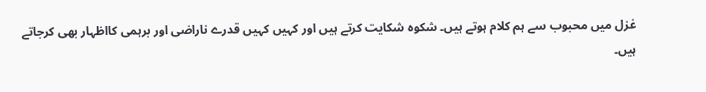غزل میں محبوب سے ہم کلام ہوتے ہیں۔ شکوہ شکایت کرتے ہیں اور کہیں کہیں قدرے ناراضی اور برہمی کااظہار بھی کرجاتے ہیں۔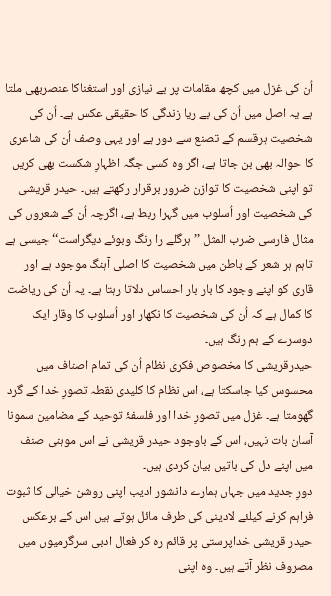اُن کی غزل میں کچھ مقامات پر بے نیازی اور استغناکا عنصربھی ملتا ہے یہ اصل میں اُن کی بے ریا زندگی کا حقیقی عکس ہے۔ اُن کی شخصیت ہرقسم کے تصنع سے دور ہے اور یہی وصف اُن کی شاعری کا حوالہ بھی بن جاتا ہے، اگر وہ کسی جگہ اظہارِ شکست بھی کریں تو اپنی شخصیت کا توازن ضرور برقرار رکھتے ہیں۔ حیدر قریشی کی شخصیت اور اُسلوب میں گہرا ربط ہے، اگرچہ اُن کے شعروں کی مثال فارسی ضرب المثل ’’ہرگلے را رنگ وبوئے دیگراست‘‘ جیسی ہے تاہم ہر شعر کے باطن میں شخصیت کا اصلی آہنگ موجود ہے اور قاری کو اپنے وجود کا بار بار احساس دلاتا رہتا ہے۔ یہ اُن کی ریاضت کا کمال ہے کہ اُن کی شخصیت کا نکھار اور اُسلوب کا وقار ایک دوسرے کے ہم رنگ ہیں۔
حیدرقریشی کا مخصوص فکری نظام اُن کی تمام اصناف میں محسوس کیا جاسکتا ہے، اس نظام کا کلیدی نقطہ تصورِ خدا کے گرد گھومتا ہے۔ غزل میں تصورِ خدا اور فلسفۂ توحید کے مضامین سمونا آسان بات نہیں، اس کے باوجود حیدر قریشی نے اس موہنی صنف میں اپنے دل کی باتیں بیان کردی ہیں۔
دورِ جدید میں جہاں ہمارے دانشور ادیب اپنی روشن خیالی کا ثبوت فراہم کرنے کیلئے لادینی کی طرف مائل ہوتے ہیں اس کے برعکس حیدر قریشی خداپرستی پر قائم رہ کر فعال ادبی سرگرمیوں میں مصروف نظر آتے ہیں۔ وہ اپنی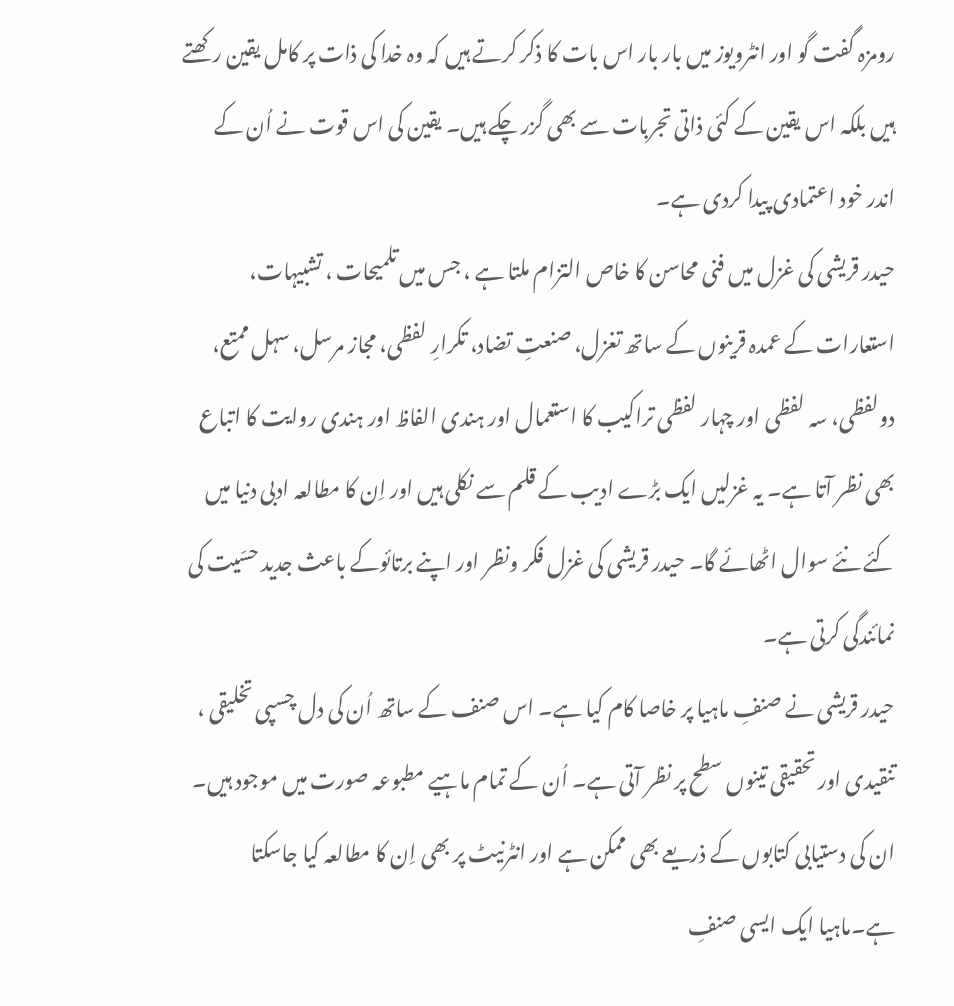رومزہ گفت گو اور انٹرویوز میں بار بار اس بات کا ذکر کرتے ہیں کہ وہ خدا کی ذات پر کامل یقین رکھتے ہیں بلکہ اس یقین کے کئی ذاتی تجربات سے بھی گزر چکے ہیں۔ یقین کی اس قوت نے اُن کے اندر خود اعتمادی پیدا کردی ہے۔
حیدر قریشی کی غزل میں فنی محاسن کا خاص التزام ملتا ہے ، جس میں تلمیحات ، تشبیہات، استعارات کے عمدہ قرینوں کے ساتھ تغزل، صنعتِ تضاد، تکرارِ لفظی، مجاز مرسل، سہل ممتع، دولفظی، سہ لفظی اور چہار لفظی تراکیب کا استعمال اور ہندی الفاظ اور ہندی روایت کا اتباع بھی نظر آتا ہے۔ یہ غزلیں ایک بڑے ادیب کے قلم سے نکلی ہیں اور اِن کا مطالعہ ادبی دنیا میں کئے نئے سوال اٹھائے گا۔ حیدر قریشی کی غزل فکر ونظر اور اپنے برتائوکے باعث جدید حسّیت کی نمائندگی کرتی ہے۔
حیدر قریشی نے صنفِ ماہیا پر خاصا کام کیا ہے۔ اس صنف کے ساتھ اُن کی دل چسپی تخلیقی ، تنقیدی اور تحقیقی تینوں سطح پر نظر آتی ہے۔ اُن کے تمام ماہیے مطبوعہ صورت میں موجود ہیں۔ ان کی دستیابی کتابوں کے ذریعے بھی ممکن ہے اور انٹرنیٹ پر بھی اِن کا مطالعہ کیا جاسکتا ہے۔ماہیا ایک ایسی صنفِ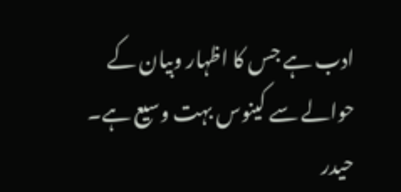ادب ہے جس کا اظہار وبیان کے حوالے سے کینوس بہت وسیع ہے۔ حیدر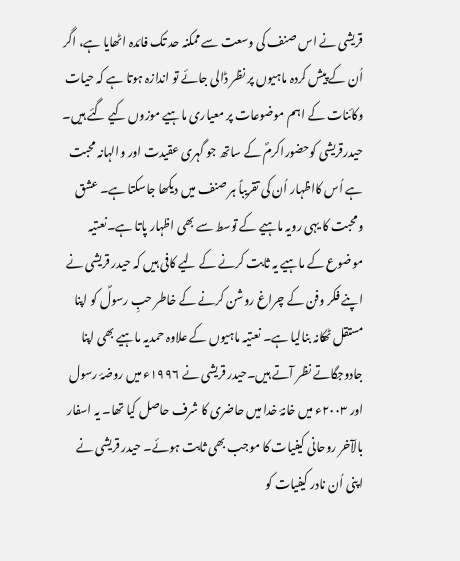قریشی نے اس صنف کی وسعت سے ممکنہ حد تک فائدہ اٹھایا ہے، اگر اُن کے پیش کردہ ماہیوں پر نظر ڈالی جائے تو اندازہ ہوتا ہے کہ حیات وکائنات کے اہم موضوعات پر معیاری ماہیے موزوں کیے گئے ہیں۔ حیدرقریشی کوحضوراکرمؐ کے ساتھ جو گہری عقیدت اور والہانہ محبت ہے اُس کااظہار اُن کی تقریباً ہر صنف میں دیکھا جاسکتا ہے۔ عشق ومحبت کا یہی رویہ ماہیے کے توسط سے بھی اظہار پاتا ہے۔نعتیہ موضوع کے ماہیے یہ ثابت کرنے کے لیے کافی ہیں کہ حیدر قریشی نے اپنے فکر وفن کے چراغ روشن کرنے کے خاطر حبِ رسولؐ کو اپنا مستقل ٹھکانہ بنالیا ہے۔ نعتیہ ماہیوں کے علاوہ حمدیہ ماہیے بھی اپنا جادوجگاتے نظر آتے ہیں۔حیدر قریشی نے ۱۹۹۶ء میں روضۂ رسول اور ۲۰۰۳ء میں خانۂ خدا میں حاضری کا شرف حاصل کیا تھا۔ یہ اسفار بالآخر روحانی کیفیات کا موجب بھی ثابت ہوئے۔ حیدر قریشی نے اپنی اُن نادر کیفیات کو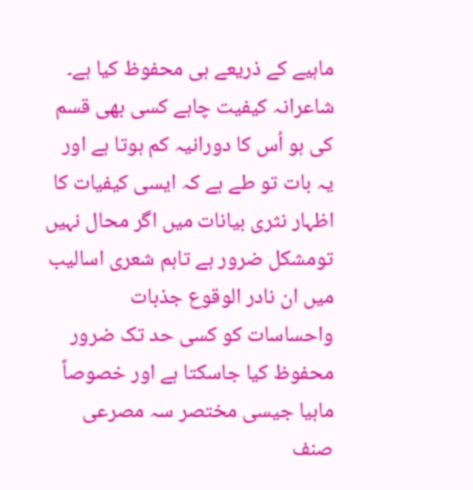ماہیے کے ذریعے ہی محفوظ کیا ہے۔
شاعرانہ کیفیت چاہے کسی بھی قسم کی ہو اُس کا دورانیہ کم ہوتا ہے اور یہ بات تو طے ہے کہ ایسی کیفیات کا اظہار نثری بیانات میں اگر محال نہیں تومشکل ضرور ہے تاہم شعری اسالیب میں ان نادر الوقوع جذبات واحساسات کو کسی حد تک ضرور محفوظ کیا جاسکتا ہے اور خصوصاً ماہیا جیسی مختصر سہ مصرعی صنف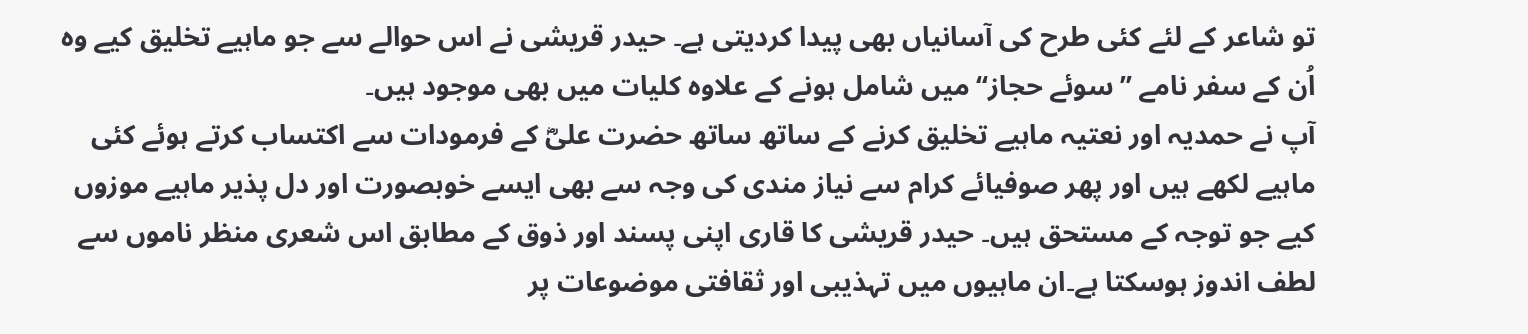تو شاعر کے لئے کئی طرح کی آسانیاں بھی پیدا کردیتی ہے۔ حیدر قریشی نے اس حوالے سے جو ماہیے تخلیق کیے وہ اُن کے سفر نامے ’’سوئے حجاز‘‘ میں شامل ہونے کے علاوہ کلیات میں بھی موجود ہیں۔
آپ نے حمدیہ اور نعتیہ ماہیے تخلیق کرنے کے ساتھ ساتھ حضرت علیؓ کے فرمودات سے اکتساب کرتے ہوئے کئی ماہیے لکھے ہیں اور پھر صوفیائے کرام سے نیاز مندی کی وجہ سے بھی ایسے خوبصورت اور دل پذیر ماہیے موزوں کیے جو توجہ کے مستحق ہیں۔ حیدر قریشی کا قاری اپنی پسند اور ذوق کے مطابق اس شعری منظر ناموں سے لطف اندوز ہوسکتا ہے۔ان ماہیوں میں تہذیبی اور ثقافتی موضوعات پر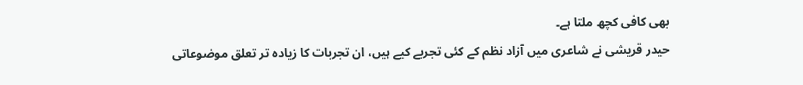بھی کافی کچھ ملتا ہے۔
حیدر قریشی نے شاعری میں آزاد نظم کے کئی تجربے کیے ہیں، ان تجربات کا زیادہ تر تعلق موضوعاتی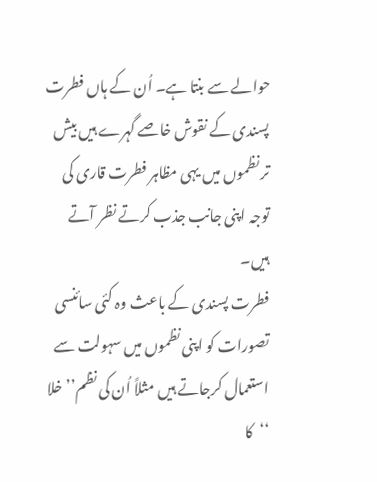حوالے سے بنتا ہے۔ اُن کے ہاں فطرت پسندی کے نقوش خاصے گہرے ہیں بیش تر نظموں میں یہی مظاہر فطرت قاری کی توجہ اپنی جانب جذب کرتے نظر آتے ہیں۔
فطرت پسندی کے باعث وہ کئی سائنسی تصورات کو اپنی نظموں میں سہولت سے استعمال کرجاتے ہیں مثلاً اُن کی نظم’’ خلا ‘‘کا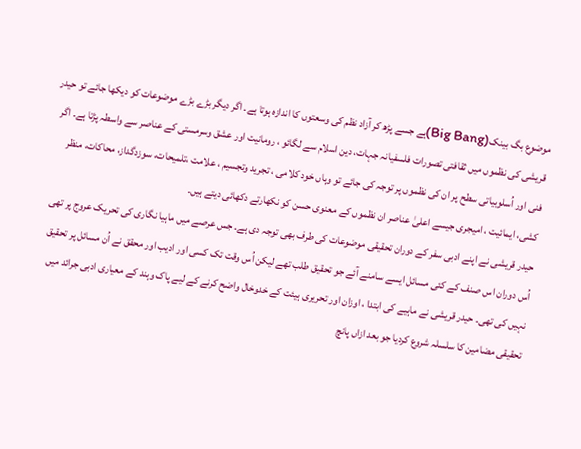موضوع بگ بینک(Big Bang)ہے جسے پڑھ کر آزاد نظم کی وسعتوں کا اندازہ ہوتا ہے۔ اگر دیگر بڑے بڑے موضوعات کو دیکھا جائے تو حیدر قریشی کی نظموں میں ثقافتی تصورات فلسفیانہ جہات، دین اسلام سے لگائو ، رومانیت اور عشق وسرمستی کے عناصر سے واسطہ پڑتا ہے۔ اگر فنی اور اُسلوبیاتی سطح پر ان کی نظموں پر توجہ کی جائے تو وہاں خود کلامی ، تجرید وتجسیم ، علامت ،تلمیحات، سوزدگداز، محاکات، منظر کشی، ایمائیت ، امیجری جیسے اعلیٰ عناصر ان نظموں کے معنوی حسن کو نکھارتے دکھائی دیتے ہیں۔
حیدر قریشی نے اپنے ادبی سفر کے دوران تحقیقی موضوعات کی طرف بھی توجہ دی ہے۔ جس عرصے میں ماہیا نگاری کی تحریک عروج پر تھی اُس دوران اس صنف کے کئی مسائل ایسے سامنے آئے جو تحقیق طلب تھے لیکن اُس وقت تک کسی اور ادیب اور محقق نے اُن مسائل پر تحقیق نہیں کی تھی۔ حیدر قریشی نے ماہیے کی ابتدا ، اوزان اور تحریری ہیئت کے خدوخال واضح کرنے کے لیے پاک وہند کے معیاری ادبی جرائد میں تحقیقی مضامین کا سلسلہ شروع کردیا جو بعد ازاں پانچ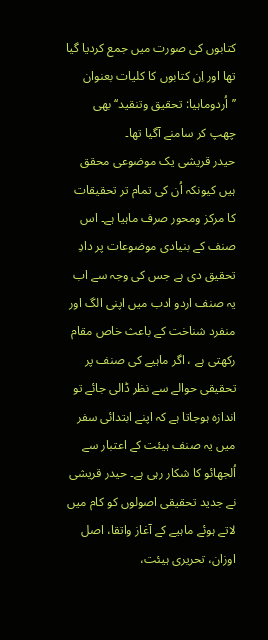کتابوں کی صورت میں جمع کردیا گیا تھا اور اِن کتابوں کا کلیات بعنوان ’’اُردوماہیا: تحقیق وتنقید‘‘ بھی چھپ کر سامنے آگیا تھا۔
حیدر قریشی یک موضوعی محقق ہیں کیونکہ اُن کی تمام تر تحقیقات کا مرکز ومحور صرف ماہیا ہے۔ اس صنف کے بنیادی موضوعات پر دادِ تحقیق دی ہے جس کی وجہ سے اب یہ صنف اردو ادب میں اپنی الگ اور منفرد شناخت کے باعث خاص مقام رکھتی ہے ، اگر ماہیے کی صنف پر تحقیقی حوالے سے نظر ڈالی جائے تو اندازہ ہوجاتا ہے کہ اپنے ابتدائی سفر میں یہ صنف ہیئت کے اعتبار سے اُلجھائو کا شکار رہی ہے۔ حیدر قریشی نے جدید تحقیقی اصولوں کو کام میں لاتے ہوئے ماہیے کے آغاز واتقا، اصل اوزان، تحریری ہیئت،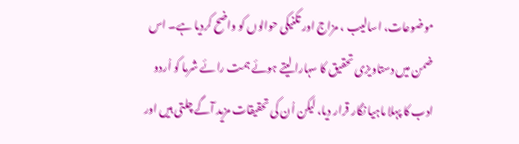موضوعات، اسالیب ، مزاج اور تکنیکی حوالوں کو واضح کردیا ہے۔ اس ضمن میں دستاویزی تحقیق کا سہارا لیتے ہوئے ہمت رائے شرما کو اُردو ادب کا پہلا ماہیا نگار قرار دیا، لیکن اُن کی تحقیقات مزید آگے چلتی ہیں اور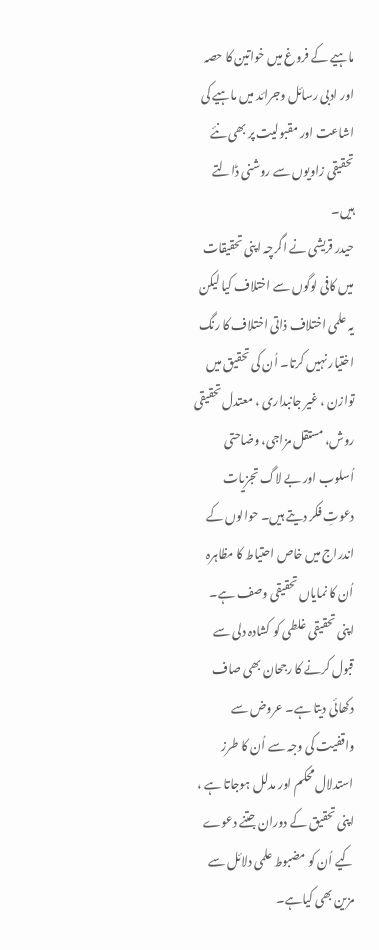ماہیے کے فروغ میں خواتین کا حصہ اور ادبی رسائل وجرائد میں ماہیے کی اشاعت اور مقبولیت پر بھی نئے تحقیقی زاویوں سے روشنی ڈالتے ہیں۔
حیدر قریشی نے اگرچہ اپنی تحقیقات میں کافی لوگوں سے اختلاف کیا لیکن یہ علمی اختلاف ذاتی اختلاف کا رنگ اختیار نہیں کرتا۔ اُن کی تحقیق میں توازن ، غیر جانبداری ، معتدل تحقیقی روش، مستقل مزاجی، وضاحتی اُسلوب اور بے لاگ تجزیات دعوتِ فکر دیتے ہیں۔ حوالوں کے اندراج میں خاص احتیاط کا مظاہرہ اُن کا نمایاں تحقیقی وصف ہے۔ اپنی تحقیقی غلطی کو کشادہ دلی سے قبول کرنے کا رجحان بھی صاف دکھائی دیتا ہے۔ عروض سے واقفیت کی وجہ سے اُن کا طرز استدلال محکم اور مدلل ہوجاتا ہے ، اپنی تحقیق کے دوران جتنے دعوے کیے اُن کو مضبوط علمی دلائل سے مزین بھی کیاہے۔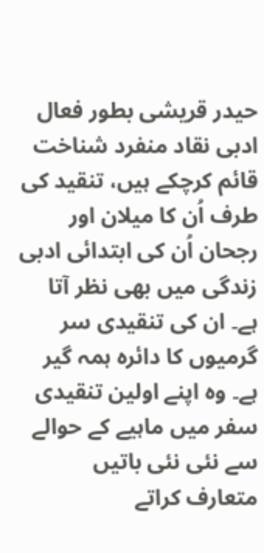حیدر قریشی بطور فعال ادبی نقاد منفرد شناخت قائم کرچکے ہیں، تنقید کی طرف اُن کا میلان اور رجحان اُن کی ابتدائی ادبی زندگی میں بھی نظر آتا ہے۔ ان کی تنقیدی سر گرمیوں کا دائرہ ہمہ گیر ہے۔ وہ اپنے اولین تنقیدی سفر میں ماہیے کے حوالے سے نئی نئی باتیں متعارف کراتے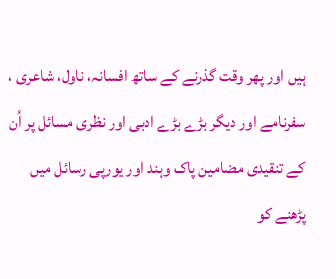ہیں اور پھر وقت گذرنے کے ساتھ افسانہ، ناول، شاعری ، سفرنامے اور دیگر بڑے بڑے ادبی اور نظری مسائل پر اُن کے تنقیدی مضامین پاک وہند اور یورپی رسائل میں پڑھنے کو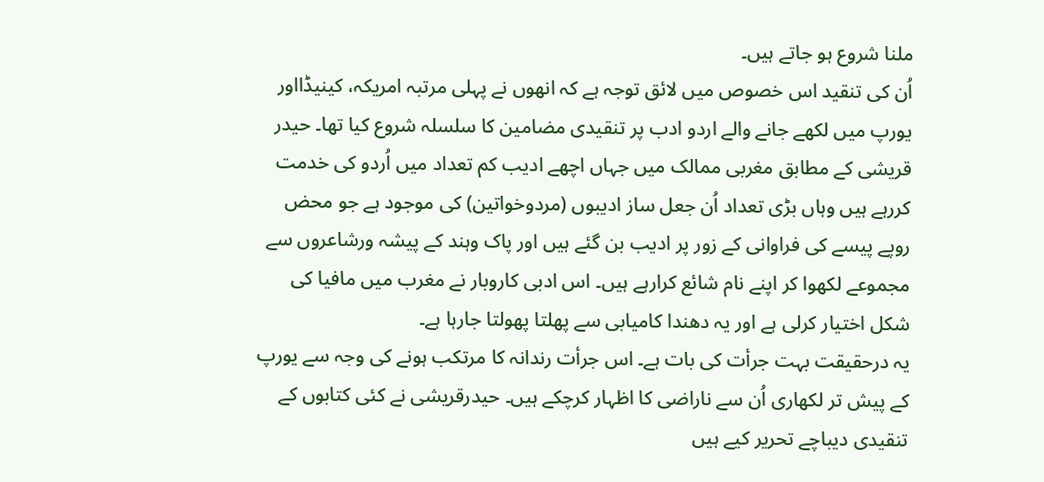ملنا شروع ہو جاتے ہیں۔
اُن کی تنقید اس خصوص میں لائق توجہ ہے کہ انھوں نے پہلی مرتبہ امریکہ، کینیڈااور یورپ میں لکھے جانے والے اردو ادب پر تنقیدی مضامین کا سلسلہ شروع کیا تھا۔ حیدر قریشی کے مطابق مغربی ممالک میں جہاں اچھے ادیب کم تعداد میں اُردو کی خدمت کررہے ہیں وہاں بڑی تعداد اُن جعل ساز ادیبوں (مردوخواتین) کی موجود ہے جو محض روپے پیسے کی فراوانی کے زور پر ادیب بن گئے ہیں اور پاک وہند کے پیشہ ورشاعروں سے مجموعے لکھوا کر اپنے نام شائع کرارہے ہیں۔ اس ادبی کاروبار نے مغرب میں مافیا کی شکل اختیار کرلی ہے اور یہ دھندا کامیابی سے پھلتا پھولتا جارہا ہے۔
یہ درحقیقت بہت جرأت کی بات ہے۔ اس جرأت رندانہ کا مرتکب ہونے کی وجہ سے یورپ کے پیش تر لکھاری اُن سے ناراضی کا اظہار کرچکے ہیں۔ حیدرقریشی نے کئی کتابوں کے تنقیدی دیباچے تحریر کیے ہیں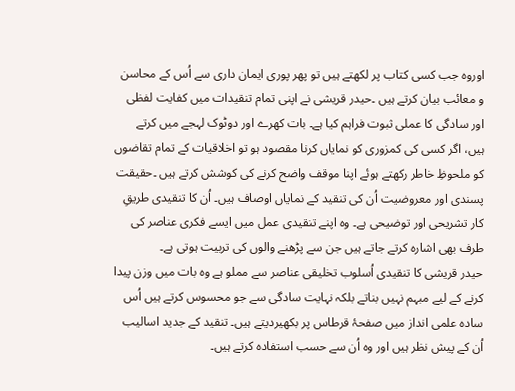اوروہ جب کسی کتاب پر لکھتے ہیں تو پھر پوری ایمان داری سے اُس کے محاسن و معائب بیان کرتے ہیں ۔حیدر قریشی نے اپنی تمام تنقیدات میں کفایت لفظی اور سادگی کا عملی ثبوت فراہم کیا ہے۔ بات کھرے اور دوٹوک لہجے میں کرتے ہیں، اگر کسی کی کمزوری کو نمایاں کرنا مقصود ہو تو اخلاقیات کے تمام تقاضوں کو ملحوظِ خاطر رکھتے ہوئے اپنا موقف واضح کرنے کی کوشش کرتے ہیں ۔حقیقت پسندی اور معروضیت اُن کی تنقید کے نمایاں اوصاف ہیں۔ اُن کا تنقیدی طریقِ کار تشریحی اور توضیحی ہے۔ وہ اپنے تنقیدی عمل میں ایسے فکری عناصر کی طرف بھی اشارہ کرتے جاتے ہیں جن سے پڑھنے والوں کی تربیت ہوتی ہے۔
حیدر قریشی کا تنقیدی اُسلوب تخلیقی عناصر سے مملو ہے وہ بات میں وزن پیدا کرنے کے لیے مبہم نہیں بناتے بلکہ نہایت سادگی سے جو محسوس کرتے ہیں اُس سادہ علمی انداز میں صفحۂ قرطاس پر بکھیردیتے ہیں۔ تنقید کے جدید اسالیب اُن کے پیش نظر ہیں اور وہ اُن سے حسب استفادہ کرتے ہیں۔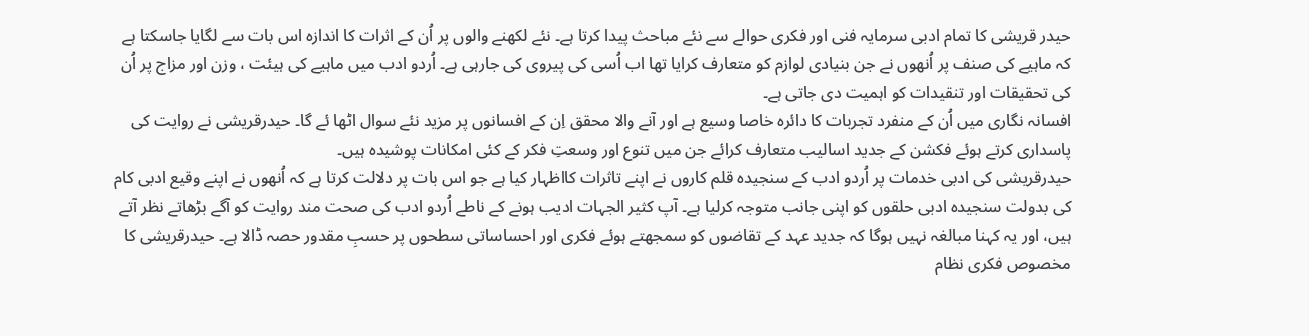حیدر قریشی کا تمام ادبی سرمایہ فنی اور فکری حوالے سے نئے مباحث پیدا کرتا ہے۔ نئے لکھنے والوں پر اُن کے اثرات کا اندازہ اس بات سے لگایا جاسکتا ہے کہ ماہیے کی صنف پر اُنھوں نے جن بنیادی لوازم کو متعارف کرایا تھا اب اُسی کی پیروی کی جارہی ہے۔ اُردو ادب میں ماہیے کی ہیئت ، وزن اور مزاج پر اُن کی تحقیقات اور تنقیدات کو اہمیت دی جاتی ہے۔
افسانہ نگاری میں اُن کے منفرد تجربات کا دائرہ خاصا وسیع ہے اور آنے والا محقق اِن کے افسانوں پر مزید نئے سوال اٹھا ئے گا۔ حیدرقریشی نے روایت کی پاسداری کرتے ہوئے فکشن کے جدید اسالیب متعارف کرائے جن میں تنوع اور وسعتِ فکر کے کئی امکانات پوشیدہ ہیں۔
حیدرقریشی کی ادبی خدمات پر اُردو ادب کے سنجیدہ قلم کاروں نے اپنے تاثرات کااظہار کیا ہے جو اس بات پر دلالت کرتا ہے کہ اُنھوں نے اپنے وقیع ادبی کام کی بدولت سنجیدہ ادبی حلقوں کو اپنی جانب متوجہ کرلیا ہے۔ آپ کثیر الجہات ادیب ہونے کے ناطے اُردو ادب کی صحت مند روایت کو آگے بڑھاتے نظر آتے ہیں، اور یہ کہنا مبالغہ نہیں ہوگا کہ جدید عہد کے تقاضوں کو سمجھتے ہوئے فکری اور احساساتی سطحوں پر حسبِ مقدور حصہ ڈالا ہے۔ حیدرقریشی کا مخصوص فکری نظام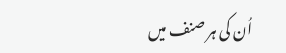اُن کی ہر صنف میں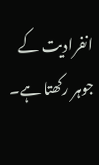انفرادیت کے جوہر رکھتا ہے۔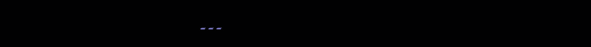۔۔۔